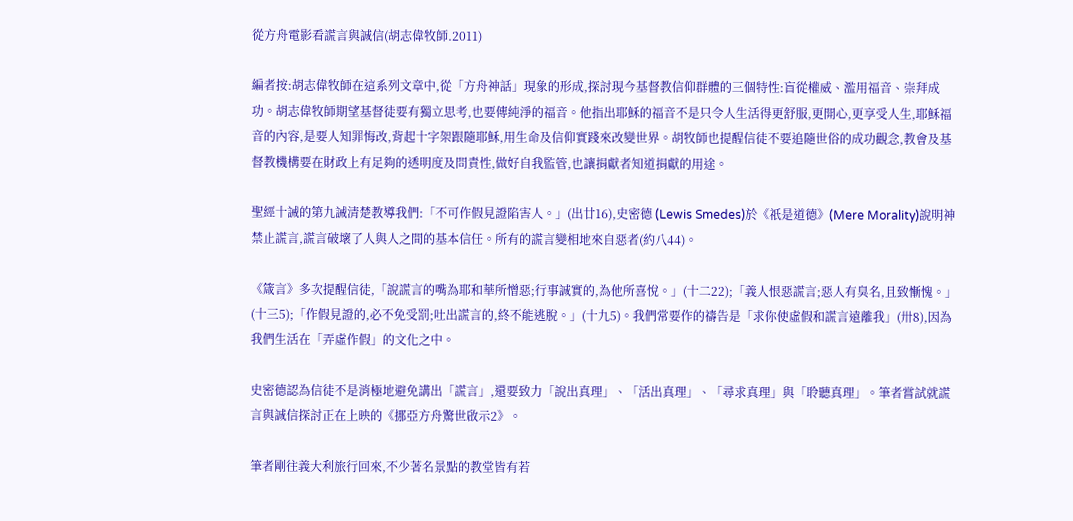從方舟電影看謊言與誠信(胡志偉牧師.2011)

編者按:胡志偉牧師在這系列文章中,從「方舟神話」現象的形成,探討現今基督教信仰群體的三個特性:盲從權威、濫用福音、崇拜成功。胡志偉牧師期望基督徒要有獨立思考,也要傳純淨的福音。他指出耶穌的福音不是只令人生活得更舒服,更開心,更享受人生,耶穌福音的內容,是要人知罪悔改,背起十字架跟隨耶穌,用生命及信仰實踐來改變世界。胡牧師也提醒信徒不要追隨世俗的成功觀念,教會及基督教機構要在財政上有足夠的透明度及問責性,做好自我監管,也讓捐獻者知道捐獻的用途。

聖經十誡的第九誡清楚教導我們:「不可作假見證陷害人。」(出廿16),史密德 (Lewis Smedes)於《祇是道德》(Mere Morality)說明神禁止謊言,謊言破壞了人與人之間的基本信任。所有的謊言變相地來自惡者(約八44)。

《箴言》多次提醒信徒,「說謊言的嘴為耶和華所憎惡;行事誠實的,為他所喜悅。」(十二22);「義人恨惡謊言;惡人有臭名,且致慚愧。」(十三5);「作假見證的,必不免受罰;吐出謊言的,終不能逃脫。」(十九5)。我們常要作的禱告是「求你使虛假和謊言遠離我」(卅8),因為我們生活在「弄虛作假」的文化之中。

史密德認為信徒不是消極地避免講出「謊言」,還要致力「說出真理」、「活出真理」、「尋求真理」與「聆聽真理」。筆者嘗試就謊言與誠信探討正在上映的《挪亞方舟驚世啟示2》。

筆者剛往義大利旅行回來,不少著名景點的教堂皆有若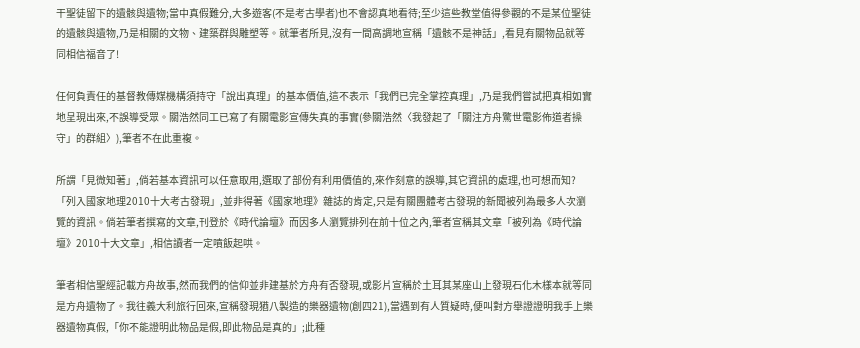干聖徒留下的遺骸與遺物;當中真假難分,大多遊客(不是考古學者)也不會認真地看待;至少這些教堂值得參觀的不是某位聖徒的遺骸與遺物,乃是相關的文物、建築群與雕塑等。就筆者所見,沒有一間高調地宣稱「遺骸不是神話」,看見有關物品就等同相信福音了!

任何負責任的基督教傳媒機構須持守「說出真理」的基本價值,這不表示「我們已完全掌控真理」,乃是我們嘗試把真相如實地呈現出來,不誤導受眾。關浩然同工已寫了有關電影宣傳失真的事實(參關浩然〈我發起了「關注方舟驚世電影佈道者操守」的群組〉),筆者不在此重複。

所謂「見微知著」,倘若基本資訊可以任意取用,選取了部份有利用價值的,來作刻意的誤導,其它資訊的處理,也可想而知?「列入國家地理2010十大考古發現」,並非得著《國家地理》雜誌的肯定,只是有關團體考古發現的新聞被列為最多人次瀏覽的資訊。倘若筆者撰寫的文章,刊登於《時代論壇》而因多人瀏覽排列在前十位之內,筆者宣稱其文章「被列為《時代論壇》2010十大文章」,相信讀者一定噴飯起哄。

筆者相信聖經記載方舟故事,然而我們的信仰並非建基於方舟有否發現,或影片宣稱於土耳其某座山上發現石化木樣本就等同是方舟遺物了。我往義大利旅行回來,宣稱發現猶八製造的樂器遺物(創四21),當遇到有人質疑時,便叫對方舉證證明我手上樂器遺物真假,「你不能證明此物品是假,即此物品是真的」;此種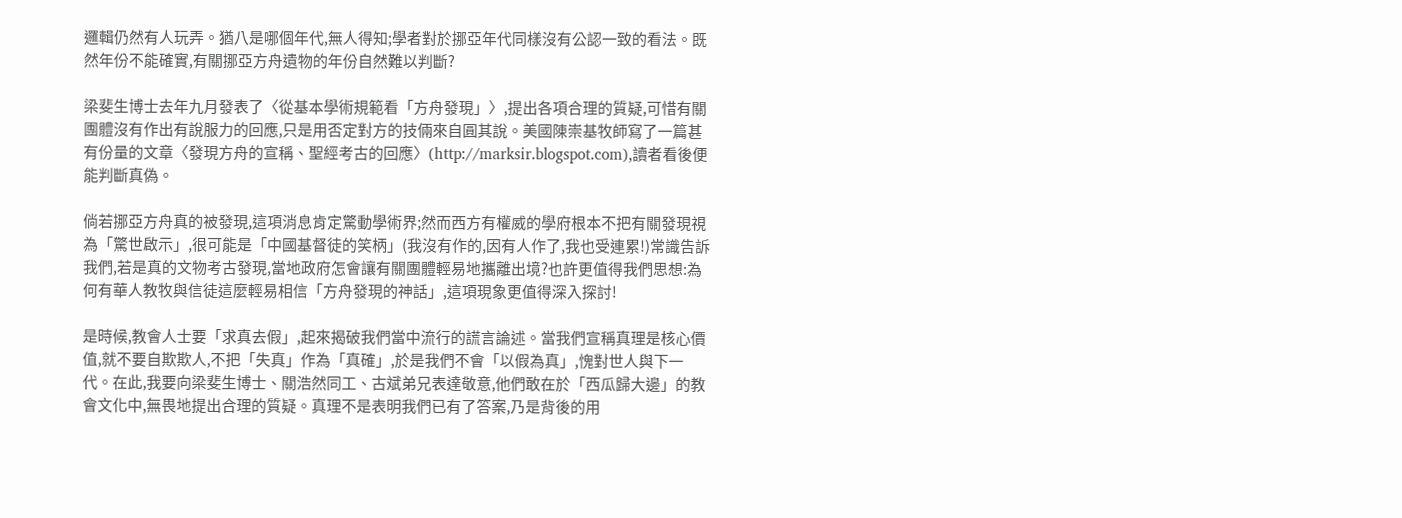邏輯仍然有人玩弄。猶八是哪個年代,無人得知;學者對於挪亞年代同樣沒有公認一致的看法。既然年份不能確實,有關挪亞方舟遺物的年份自然難以判斷?

梁斐生博士去年九月發表了〈從基本學術規範看「方舟發現」〉,提出各項合理的質疑,可惜有關團體沒有作出有說服力的回應,只是用否定對方的技倆來自圓其說。美國陳崇基牧師寫了一篇甚有份量的文章〈發現方舟的宣稱、聖經考古的回應〉(http://marksir.blogspot.com),讀者看後便能判斷真偽。

倘若挪亞方舟真的被發現,這項消息肯定驚動學術界;然而西方有權威的學府根本不把有關發現視為「驚世啟示」,很可能是「中國基督徒的笑柄」(我沒有作的,因有人作了,我也受連累!)常識告訴我們,若是真的文物考古發現,當地政府怎會讓有關團體輕易地攜離出境?也許更值得我們思想:為何有華人教牧與信徒這麼輕易相信「方舟發現的神話」,這項現象更值得深入探討!

是時候,教會人士要「求真去假」,起來揭破我們當中流行的謊言論述。當我們宣稱真理是核心價值,就不要自欺欺人,不把「失真」作為「真確」,於是我們不會「以假為真」,愧對世人與下一代。在此,我要向梁斐生博士、關浩然同工、古斌弟兄表達敬意,他們敢在於「西瓜歸大邊」的教會文化中,無畏地提出合理的質疑。真理不是表明我們已有了答案,乃是背後的用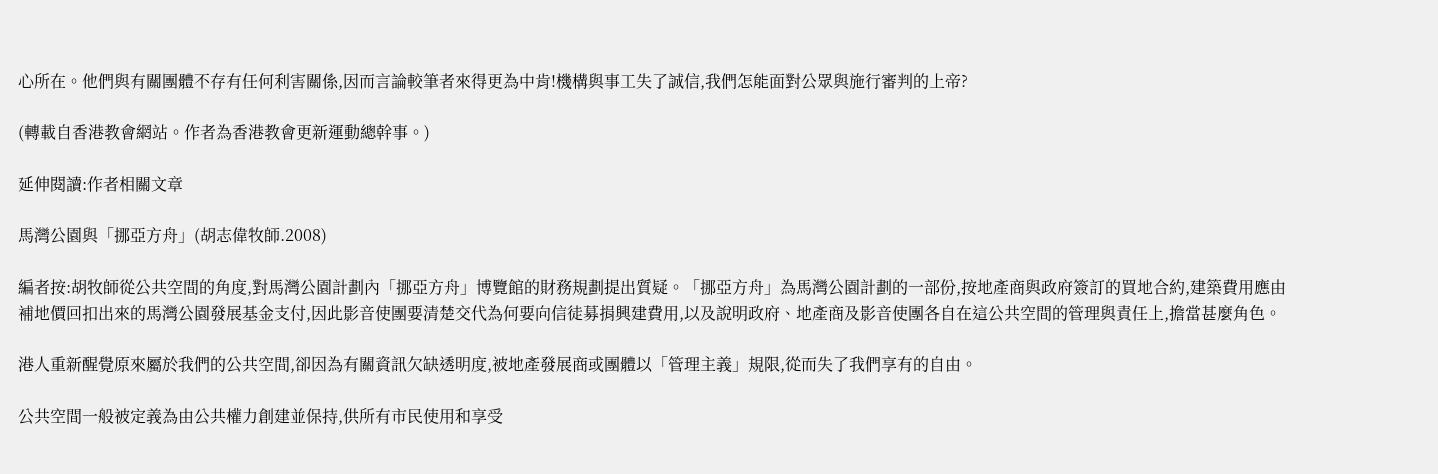心所在。他們與有關團體不存有任何利害關係,因而言論較筆者來得更為中肯!機構與事工失了誠信,我們怎能面對公眾與施行審判的上帝?

(轉載自香港教會網站。作者為香港教會更新運動總幹事。)

延伸閱讀:作者相關文章

馬灣公園與「挪亞方舟」(胡志偉牧師.2008)

編者按:胡牧師從公共空間的角度,對馬灣公園計劃內「挪亞方舟」博覽館的財務規劃提出質疑。「挪亞方舟」為馬灣公園計劃的一部份,按地產商與政府簽訂的買地合約,建築費用應由補地價回扣出來的馬灣公園發展基金支付,因此影音使團要清楚交代為何要向信徒募捐興建費用,以及說明政府、地產商及影音使團各自在這公共空間的管理與責任上,擔當甚麼角色。

港人重新醒覺原來屬於我們的公共空間,卻因為有關資訊欠缺透明度,被地產發展商或團體以「管理主義」規限,從而失了我們享有的自由。

公共空間一般被定義為由公共權力創建並保持,供所有市民使用和享受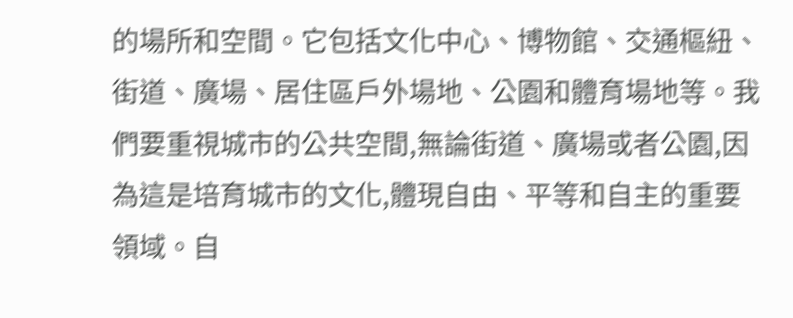的場所和空間。它包括文化中心、博物館、交通樞紐、街道、廣場、居住區戶外場地、公園和體育場地等。我們要重視城市的公共空間,無論街道、廣場或者公園,因為這是培育城市的文化,體現自由、平等和自主的重要領域。自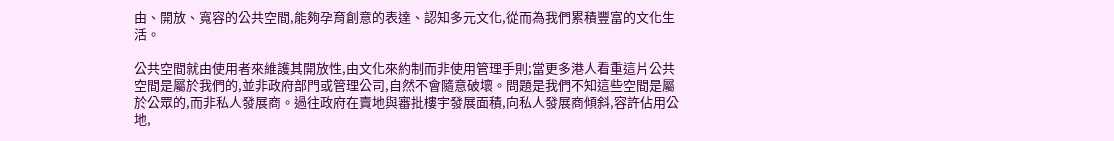由、開放、寬容的公共空間,能夠孕育創意的表達、認知多元文化,從而為我們累積豐富的文化生活。

公共空間就由使用者來維護其開放性,由文化來約制而非使用管理手則;當更多港人看重這片公共空間是屬於我們的,並非政府部門或管理公司,自然不會隨意破壞。問題是我們不知這些空間是屬於公眾的,而非私人發展商。過往政府在賣地與審批樓宇發展面積,向私人發展商傾斜,容許佔用公地,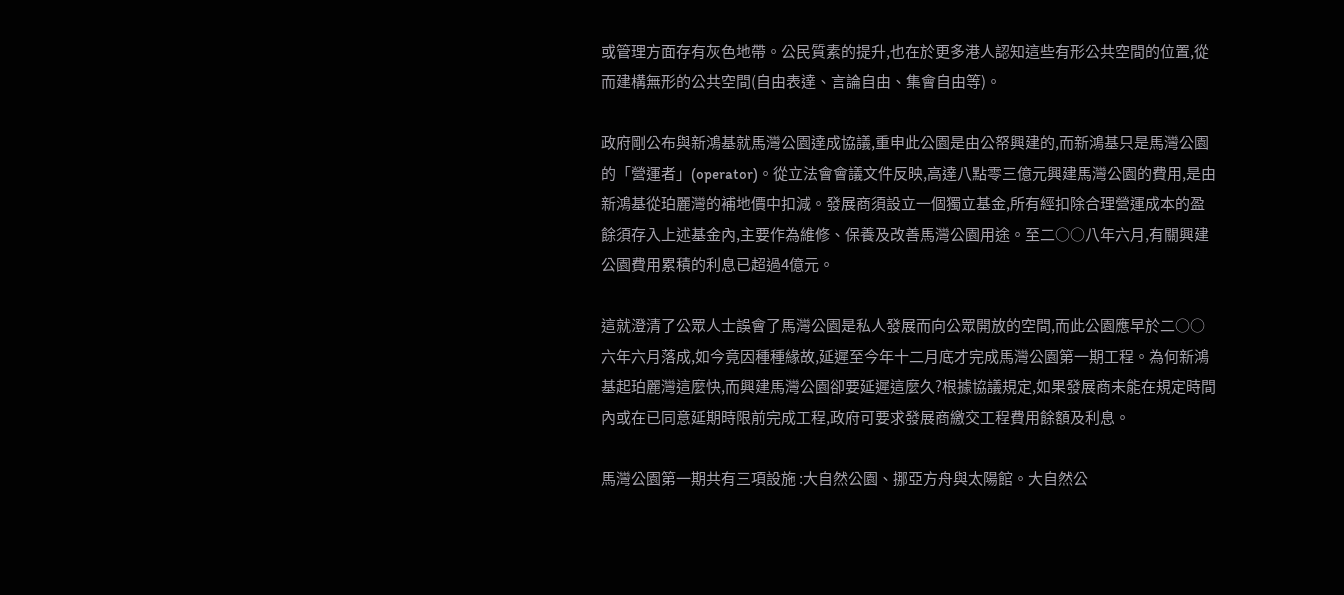或管理方面存有灰色地帶。公民質素的提升,也在於更多港人認知這些有形公共空間的位置,從而建構無形的公共空間(自由表達、言論自由、集會自由等)。

政府剛公布與新鴻基就馬灣公園達成協議,重申此公園是由公帑興建的,而新鴻基只是馬灣公園的「營運者」(operator)。從立法會會議文件反映,高達八點零三億元興建馬灣公園的費用,是由新鴻基從珀麗灣的補地價中扣減。發展商須設立一個獨立基金,所有經扣除合理營運成本的盈餘須存入上述基金內,主要作為維修、保養及改善馬灣公園用途。至二○○八年六月,有關興建公園費用累積的利息已超過4億元。

這就澄清了公眾人士誤會了馬灣公園是私人發展而向公眾開放的空間,而此公園應早於二○○六年六月落成,如今竟因種種緣故,延遲至今年十二月底才完成馬灣公園第一期工程。為何新鴻基起珀麗灣這麼快,而興建馬灣公園卻要延遲這麼久?根據協議規定,如果發展商未能在規定時間內或在已同意延期時限前完成工程,政府可要求發展商繳交工程費用餘額及利息。

馬灣公園第一期共有三項設施 :大自然公園、挪亞方舟與太陽館。大自然公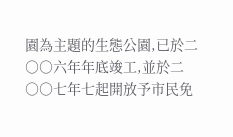園為主題的生態公園,已於二○○六年年底竣工,並於二○○七年七起開放予市民免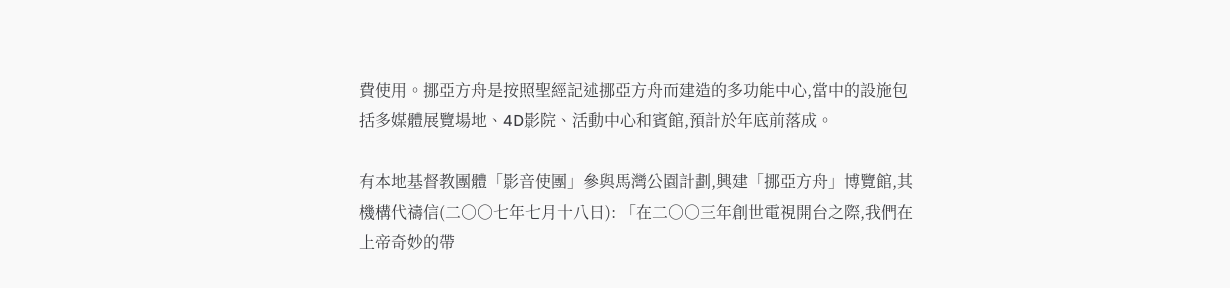費使用。挪亞方舟是按照聖經記述挪亞方舟而建造的多功能中心,當中的設施包括多媒體展覽場地、4D影院、活動中心和賓館,預計於年底前落成。

有本地基督教團體「影音使團」參與馬灣公園計劃,興建「挪亞方舟」博覽館,其機構代禱信(二○○七年七月十八日): 「在二○○三年創世電視開台之際,我們在上帝奇妙的帶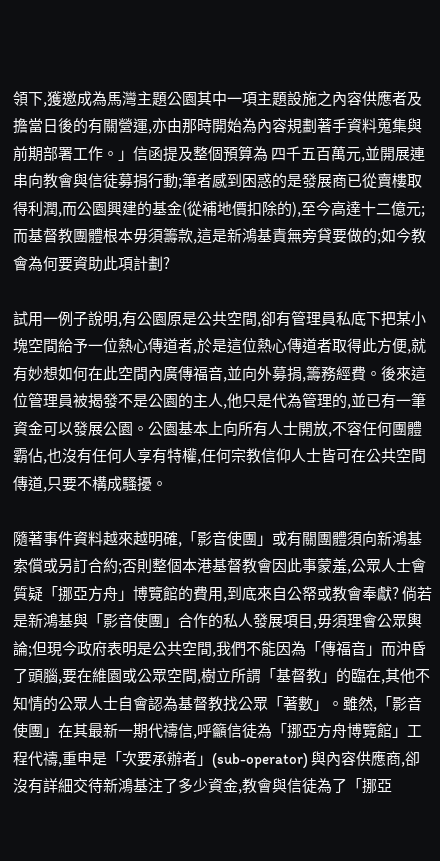領下,獲邀成為馬灣主題公園其中一項主題設施之內容供應者及擔當日後的有關營運,亦由那時開始為內容規劃著手資料蒐集與前期部署工作。」信函提及整個預算為 四千五百萬元,並開展連串向教會與信徒募捐行動;筆者感到困惑的是發展商已從賣樓取得利潤,而公園興建的基金(從補地價扣除的),至今高達十二億元;而基督教團體根本毋須籌款,這是新鴻基責無旁貸要做的;如今教會為何要資助此項計劃?

試用一例子說明,有公園原是公共空間,卻有管理員私底下把某小塊空間給予一位熱心傳道者,於是這位熱心傳道者取得此方便,就有妙想如何在此空間內廣傳福音,並向外募捐,籌務經費。後來這位管理員被揭發不是公園的主人,他只是代為管理的,並已有一筆資金可以發展公園。公園基本上向所有人士開放,不容任何團體霸佔,也沒有任何人享有特權,任何宗教信仰人士皆可在公共空間傳道,只要不構成騷擾。

隨著事件資料越來越明確,「影音使團」或有關團體須向新鴻基索償或另訂合約;否則整個本港基督教會因此事蒙羞,公眾人士會質疑「挪亞方舟」博覽館的費用,到底來自公帑或教會奉獻? 倘若是新鴻基與「影音使團」合作的私人發展項目,毋須理會公眾輿論;但現今政府表明是公共空間,我們不能因為「傳福音」而沖昏了頭腦,要在維園或公眾空間,樹立所謂「基督教」的臨在,其他不知情的公眾人士自會認為基督教找公眾「著數」。雖然,「影音使團」在其最新一期代禱信,呼籲信徒為「挪亞方舟博覽館」工程代禱,重申是「次要承辦者」(sub-operator) 與內容供應商,卻沒有詳細交待新鴻基注了多少資金,教會與信徒為了「挪亞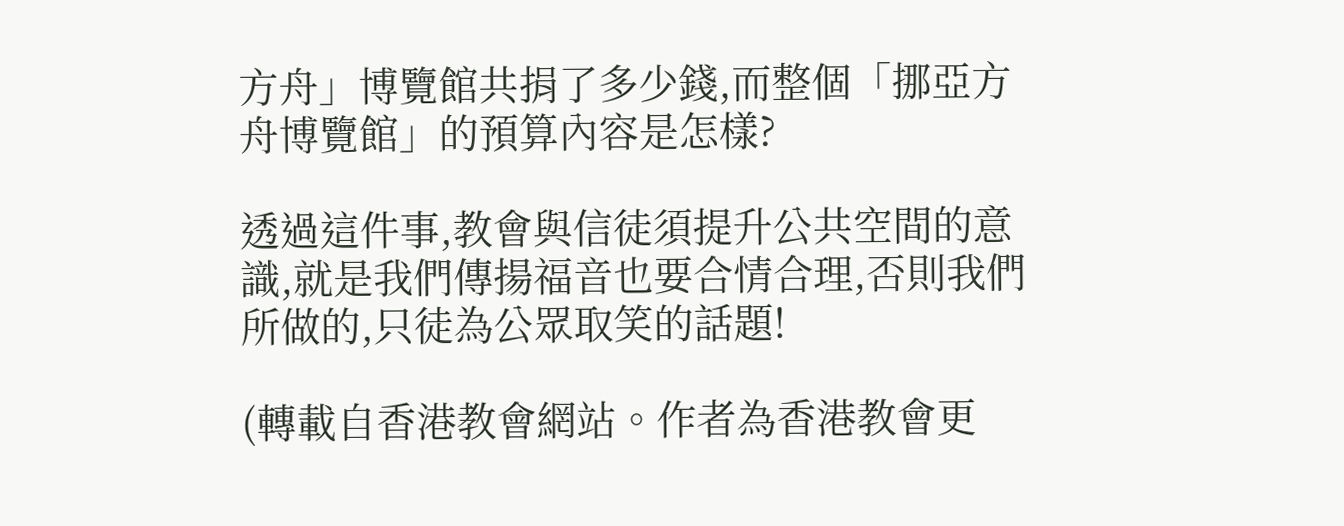方舟」博覽館共捐了多少錢,而整個「挪亞方舟博覽館」的預算內容是怎樣?

透過這件事,教會與信徒須提升公共空間的意識,就是我們傳揚福音也要合情合理,否則我們所做的,只徒為公眾取笑的話題!

(轉載自香港教會網站。作者為香港教會更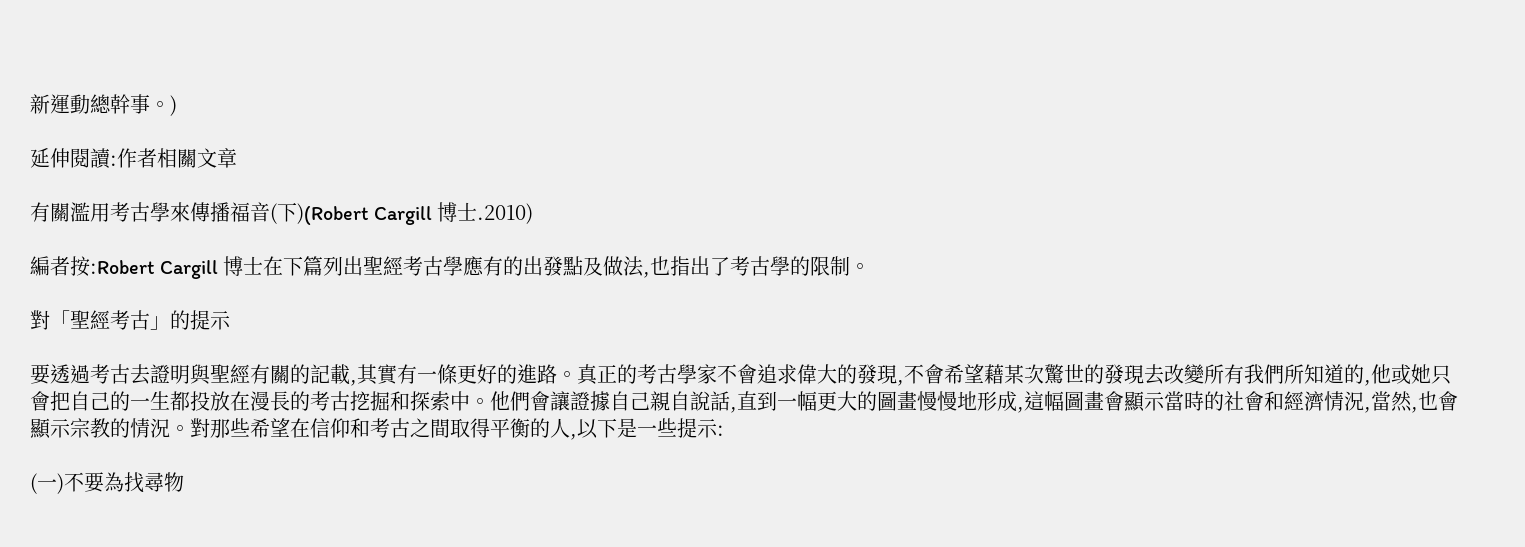新運動總幹事。)

延伸閱讀:作者相關文章

有關濫用考古學來傳播福音(下)(Robert Cargill 博士.2010)

編者按:Robert Cargill 博士在下篇列出聖經考古學應有的出發點及做法,也指出了考古學的限制。

對「聖經考古」的提示

要透過考古去證明與聖經有關的記載,其實有一條更好的進路。真正的考古學家不會追求偉大的發現,不會希望藉某次驚世的發現去改變所有我們所知道的,他或她只會把自己的一生都投放在漫長的考古挖掘和探索中。他們會讓證據自己親自說話,直到一幅更大的圖畫慢慢地形成,這幅圖畫會顯示當時的社會和經濟情況,當然,也會顯示宗教的情況。對那些希望在信仰和考古之間取得平衡的人,以下是一些提示:

(一)不要為找尋物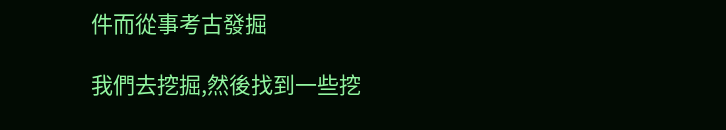件而從事考古發掘

我們去挖掘,然後找到一些挖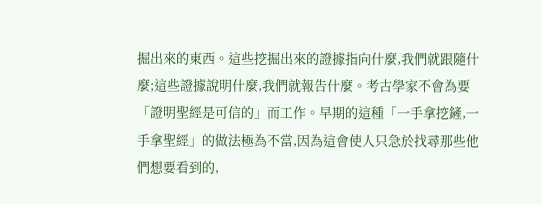掘出來的東西。這些挖掘出來的證據指向什麼,我們就跟隨什麼;這些證據說明什麼,我們就報告什麼。考古學家不會為要「證明聖經是可信的」而工作。早期的這種「一手拿挖鏟,一手拿聖經」的做法極為不當,因為這會使人只急於找尋那些他們想要看到的,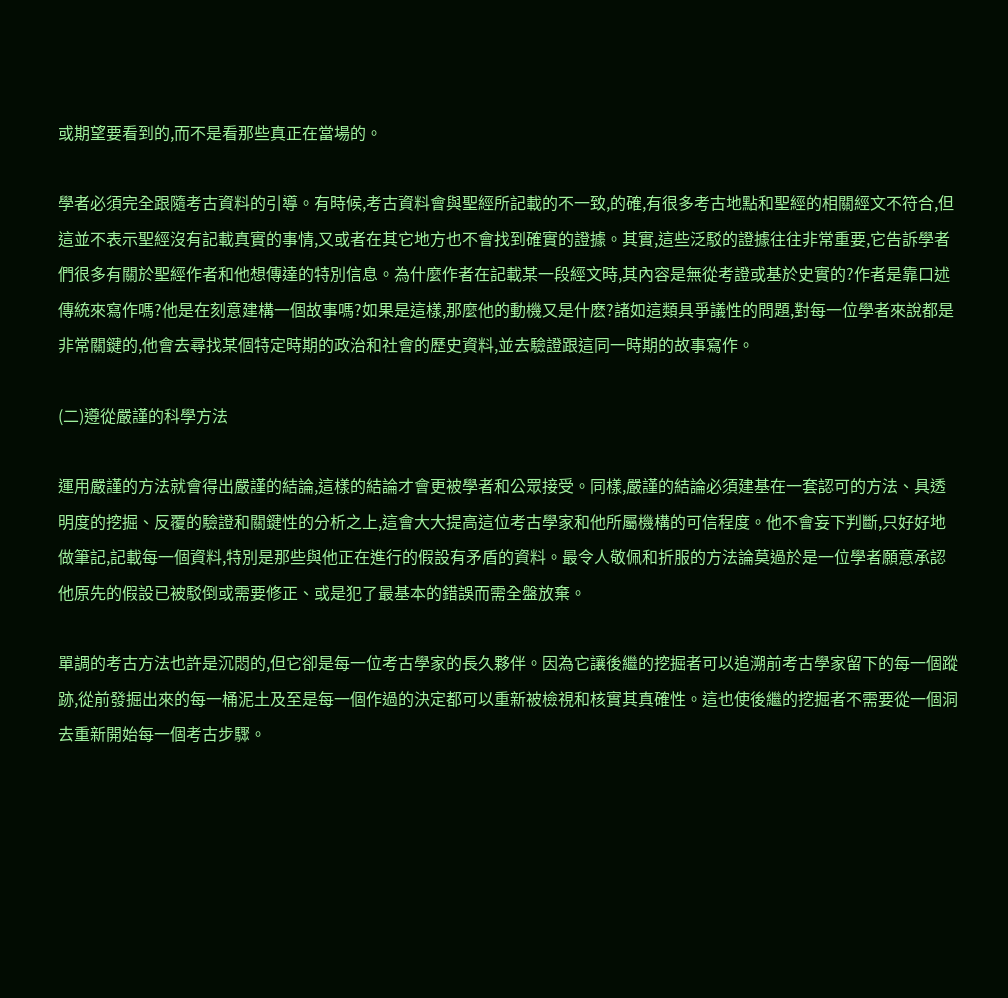或期望要看到的,而不是看那些真正在當場的。

學者必須完全跟隨考古資料的引導。有時候,考古資料會與聖經所記載的不一致,的確,有很多考古地點和聖經的相關經文不符合,但這並不表示聖經沒有記載真實的事情,又或者在其它地方也不會找到確實的證據。其實,這些泛駁的證據往往非常重要,它告訴學者們很多有關於聖經作者和他想傳達的特別信息。為什麼作者在記載某一段經文時,其內容是無從考證或基於史實的?作者是靠口述傳統來寫作嗎?他是在刻意建構一個故事嗎?如果是這樣,那麼他的動機又是什麽?諸如這類具爭議性的問題,對每一位學者來說都是非常關鍵的,他會去尋找某個特定時期的政治和社會的歷史資料,並去驗證跟這同一時期的故事寫作。

(二)遵從嚴謹的科學方法

運用嚴謹的方法就會得出嚴謹的結論,這樣的結論才會更被學者和公眾接受。同樣,嚴謹的結論必須建基在一套認可的方法、具透明度的挖掘、反覆的驗證和關鍵性的分析之上,這會大大提高這位考古學家和他所屬機構的可信程度。他不會妄下判斷,只好好地做筆記,記載每一個資料,特別是那些與他正在進行的假設有矛盾的資料。最令人敬佩和折服的方法論莫過於是一位學者願意承認他原先的假設已被駁倒或需要修正、或是犯了最基本的錯誤而需全盤放棄。

單調的考古方法也許是沉悶的,但它卻是每一位考古學家的長久夥伴。因為它讓後繼的挖掘者可以追溯前考古學家留下的每一個蹤跡,從前發掘出來的每一桶泥土及至是每一個作過的決定都可以重新被檢視和核實其真確性。這也使後繼的挖掘者不需要從一個洞去重新開始每一個考古步驟。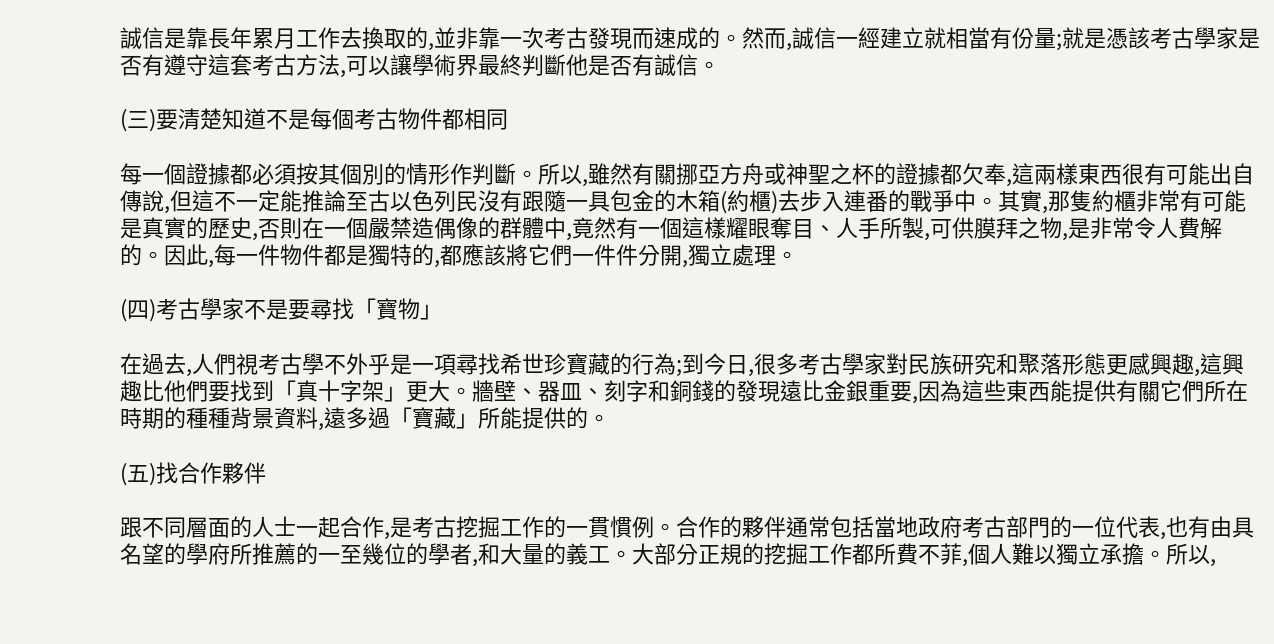誠信是靠長年累月工作去換取的,並非靠一次考古發現而速成的。然而,誠信一經建立就相當有份量;就是憑該考古學家是否有遵守這套考古方法,可以讓學術界最終判斷他是否有誠信。

(三)要清楚知道不是每個考古物件都相同

每一個證據都必須按其個別的情形作判斷。所以,雖然有關挪亞方舟或神聖之杯的證據都欠奉,這兩樣東西很有可能出自傳說,但這不一定能推論至古以色列民沒有跟隨一具包金的木箱(約櫃)去步入連番的戰爭中。其實,那隻約櫃非常有可能是真實的歷史,否則在一個嚴禁造偶像的群體中,竟然有一個這樣耀眼奪目、人手所製,可供膜拜之物,是非常令人費解的。因此,每一件物件都是獨特的,都應該將它們一件件分開,獨立處理。

(四)考古學家不是要尋找「寶物」

在過去,人們視考古學不外乎是一項尋找希世珍寶藏的行為;到今日,很多考古學家對民族研究和聚落形態更感興趣,這興趣比他們要找到「真十字架」更大。牆壁、器皿、刻字和銅錢的發現遠比金銀重要,因為這些東西能提供有關它們所在時期的種種背景資料,遠多過「寶藏」所能提供的。

(五)找合作夥伴

跟不同層面的人士一起合作,是考古挖掘工作的一貫慣例。合作的夥伴通常包括當地政府考古部門的一位代表,也有由具名望的學府所推薦的一至幾位的學者,和大量的義工。大部分正規的挖掘工作都所費不菲,個人難以獨立承擔。所以,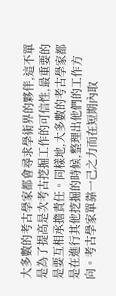大多數的考古學家都會尋求學術界的夥伴,這不單是為了提高是次考古挖掘工作的可信性,最重要的是要互相承擔責任。同樣地,大多數的考古學家都是在進行其他挖掘的時候,整理出他們的工作方向。考古學家單靠一己之力而在短期內取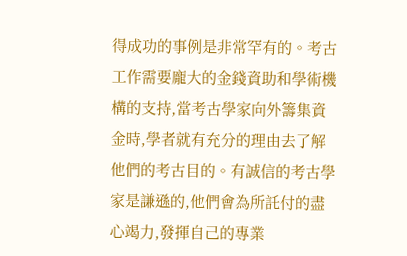得成功的事例是非常罕有的。考古工作需要龐大的金錢資助和學術機構的支持,當考古學家向外籌集資金時,學者就有充分的理由去了解他們的考古目的。有誠信的考古學家是謙遜的,他們會為所託付的盡心竭力,發揮自己的專業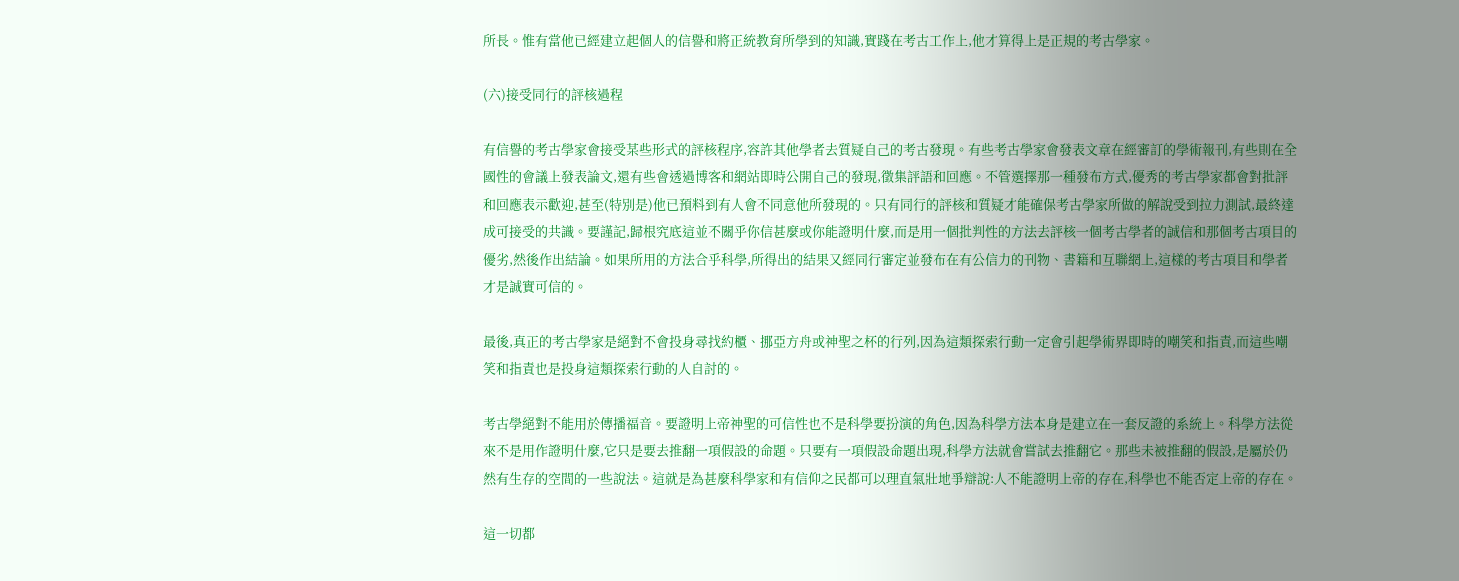所長。惟有當他已經建立起個人的信譽和將正統教育所學到的知識,實踐在考古工作上,他才算得上是正規的考古學家。

(六)接受同行的評核過程

有信譽的考古學家會接受某些形式的評核程序,容許其他學者去質疑自己的考古發現。有些考古學家會發表文章在經審訂的學術報刊,有些則在全國性的會議上發表論文,還有些會透過博客和網站即時公開自己的發現,徵集評語和回應。不管選擇那一種發布方式,優秀的考古學家都會對批評和回應表示歡迎,甚至(特別是)他已預料到有人會不同意他所發現的。只有同行的評核和質疑才能確保考古學家所做的解說受到拉力測試,最終達成可接受的共識。要謹記,歸根究底這並不關乎你信甚麼或你能證明什麼,而是用一個批判性的方法去評核一個考古學者的誠信和那個考古項目的優劣,然後作出結論。如果所用的方法合乎科學,所得出的結果又經同行審定並發布在有公信力的刊物、書籍和互聯網上,這樣的考古項目和學者才是誠實可信的。

最後,真正的考古學家是絕對不會投身尋找約櫃、挪亞方舟或神聖之杯的行列,因為這類探索行動一定會引起學術界即時的嘲笑和指責,而這些嘲笑和指責也是投身這類探索行動的人自討的。

考古學絕對不能用於傳播福音。要證明上帝神聖的可信性也不是科學要扮演的角色,因為科學方法本身是建立在一套反證的系統上。科學方法從來不是用作證明什麼,它只是要去推翻一項假設的命題。只要有一項假設命題出現,科學方法就會嘗試去推翻它。那些未被推翻的假設,是屬於仍然有生存的空間的一些說法。這就是為甚麼科學家和有信仰之民都可以理直氣壯地爭辯說:人不能證明上帝的存在,科學也不能否定上帝的存在。

這一切都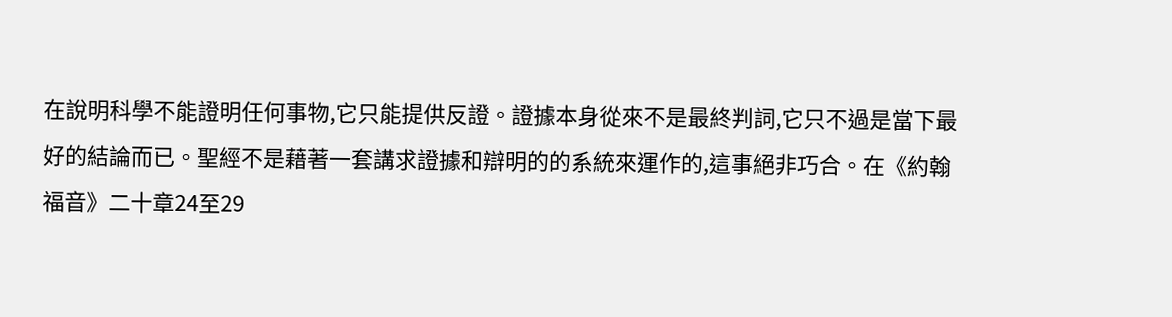在說明科學不能證明任何事物,它只能提供反證。證據本身從來不是最終判詞,它只不過是當下最好的結論而已。聖經不是藉著一套講求證據和辯明的的系統來運作的,這事絕非巧合。在《約翰福音》二十章24至29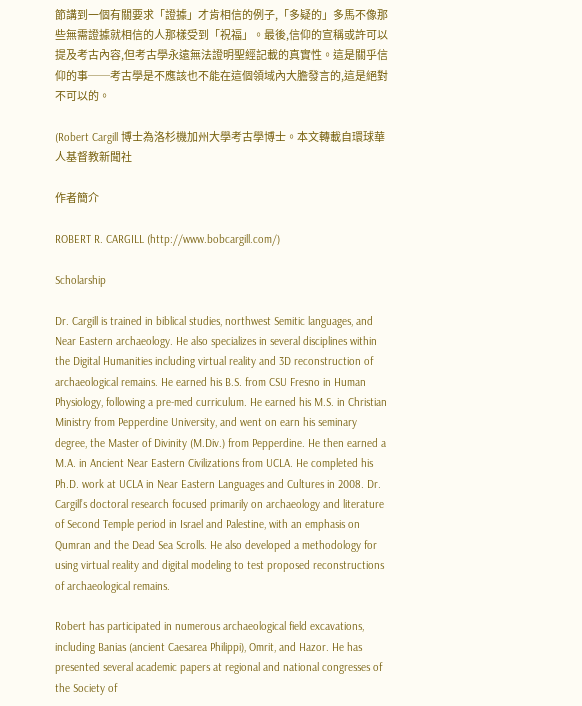節講到一個有關要求「證據」才肯相信的例子,「多疑的」多馬不像那些無需證據就相信的人那樣受到「祝福」。最後,信仰的宣稱或許可以提及考古內容,但考古學永遠無法證明聖經記載的真實性。這是關乎信仰的事──考古學是不應該也不能在這個領域內大膽發言的,這是絕對不可以的。

(Robert Cargill 博士為洛杉機加州大學考古學博士。本文轉載自環球華人基督教新聞社

作者簡介

ROBERT R. CARGILL (http://www.bobcargill.com/)

Scholarship

Dr. Cargill is trained in biblical studies, northwest Semitic languages, and Near Eastern archaeology. He also specializes in several disciplines within the Digital Humanities including virtual reality and 3D reconstruction of archaeological remains. He earned his B.S. from CSU Fresno in Human Physiology, following a pre-med curriculum. He earned his M.S. in Christian Ministry from Pepperdine University, and went on earn his seminary degree, the Master of Divinity (M.Div.) from Pepperdine. He then earned a M.A. in Ancient Near Eastern Civilizations from UCLA. He completed his Ph.D. work at UCLA in Near Eastern Languages and Cultures in 2008. Dr. Cargill’s doctoral research focused primarily on archaeology and literature of Second Temple period in Israel and Palestine, with an emphasis on Qumran and the Dead Sea Scrolls. He also developed a methodology for using virtual reality and digital modeling to test proposed reconstructions of archaeological remains.

Robert has participated in numerous archaeological field excavations, including Banias (ancient Caesarea Philippi), Omrit, and Hazor. He has presented several academic papers at regional and national congresses of the Society of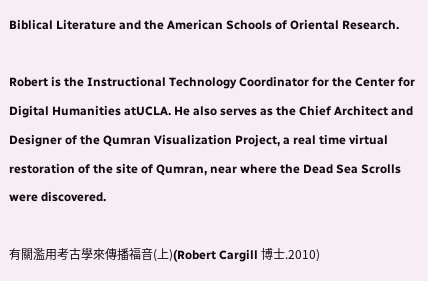Biblical Literature and the American Schools of Oriental Research.

Robert is the Instructional Technology Coordinator for the Center for Digital Humanities atUCLA. He also serves as the Chief Architect and Designer of the Qumran Visualization Project, a real time virtual restoration of the site of Qumran, near where the Dead Sea Scrolls were discovered.

有關濫用考古學來傳播福音(上)(Robert Cargill 博士.2010)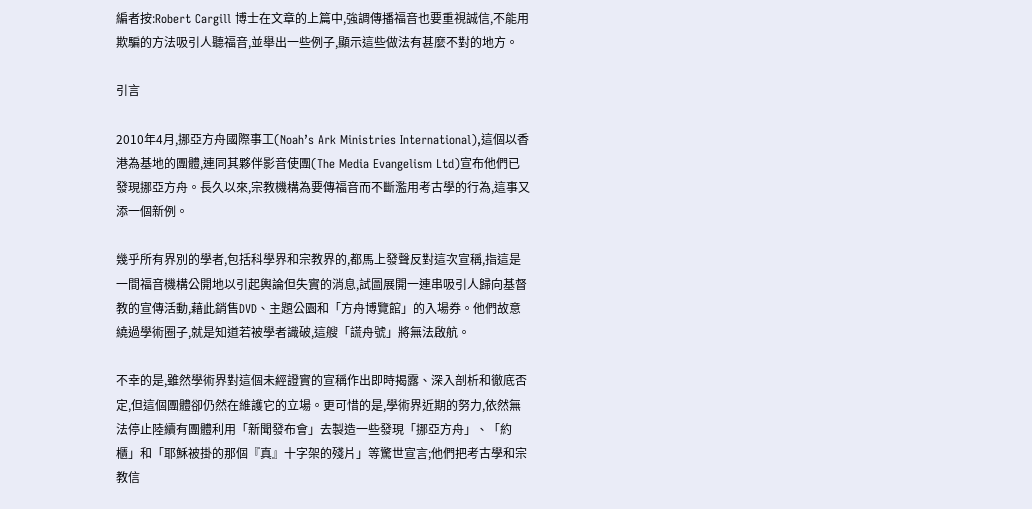編者按:Robert Cargill 博士在文章的上篇中,強調傳播福音也要重視誠信,不能用欺騙的方法吸引人聽福音,並舉出一些例子,顯示這些做法有甚麼不對的地方。

引言

2010年4月,挪亞方舟國際事工(Noah’s Ark Ministries International),這個以香港為基地的團體,連同其夥伴影音使團(The Media Evangelism Ltd)宣布他們已發現挪亞方舟。長久以來,宗教機構為要傳福音而不斷濫用考古學的行為,這事又添一個新例。

幾乎所有界別的學者,包括科學界和宗教界的,都馬上發聲反對這次宣稱,指這是一間福音機構公開地以引起輿論但失實的消息,試圖展開一連串吸引人歸向基督教的宣傳活動,藉此銷售DVD、主題公園和「方舟博覽館」的入場券。他們故意繞過學術圈子,就是知道若被學者識破,這艘「謊舟號」將無法啟航。

不幸的是,雖然學術界對這個未經證實的宣稱作出即時揭露、深入剖析和徹底否定,但這個團體卻仍然在維護它的立場。更可惜的是,學術界近期的努力,依然無法停止陸續有團體利用「新聞發布會」去製造一些發現「挪亞方舟」、「約櫃」和「耶穌被掛的那個『真』十字架的殘片」等驚世宣言;他們把考古學和宗教信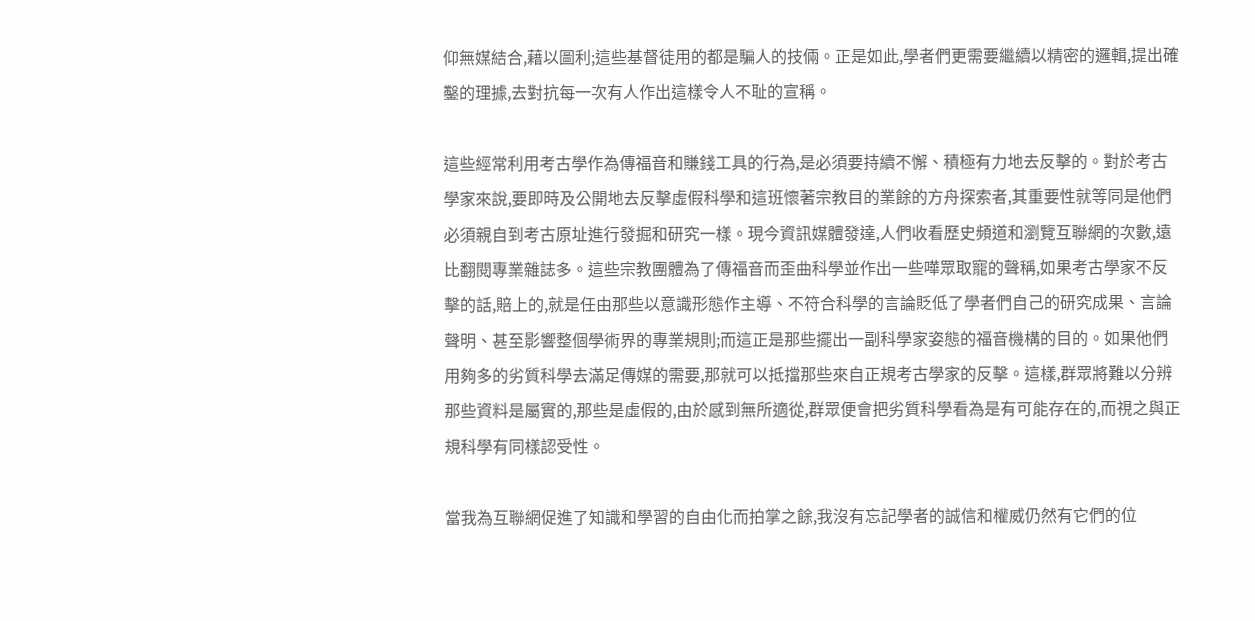仰無媒結合,藉以圖利;這些基督徒用的都是騙人的技倆。正是如此,學者們更需要繼續以精密的邏輯,提出確鑿的理據,去對抗每一次有人作出這樣令人不耻的宣稱。

這些經常利用考古學作為傳福音和賺錢工具的行為,是必須要持續不懈、積極有力地去反擊的。對於考古學家來說,要即時及公開地去反擊虛假科學和這班懷著宗教目的業餘的方舟探索者,其重要性就等同是他們必須親自到考古原址進行發掘和研究一樣。現今資訊媒體發達,人們收看歷史頻道和瀏覽互聯網的次數,遠比翻閱專業雜誌多。這些宗教團體為了傳福音而歪曲科學並作出一些嘩眾取寵的聲稱,如果考古學家不反擊的話,賠上的,就是任由那些以意識形態作主導、不符合科學的言論貶低了學者們自己的研究成果、言論聲明、甚至影響整個學術界的專業規則;而這正是那些擺出一副科學家姿態的福音機構的目的。如果他們用夠多的劣質科學去滿足傳媒的需要,那就可以抵擋那些來自正規考古學家的反擊。這樣,群眾將難以分辨那些資料是屬實的,那些是虛假的,由於感到無所適從,群眾便會把劣質科學看為是有可能存在的,而視之與正規科學有同樣認受性。

當我為互聯網促進了知識和學習的自由化而拍掌之餘,我沒有忘記學者的誠信和權威仍然有它們的位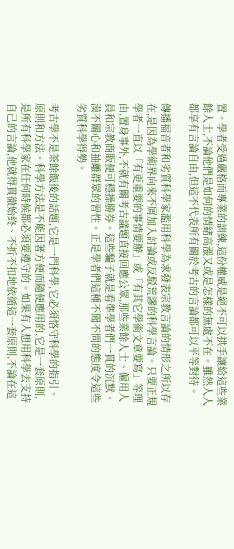置。學者受過嚴格而專業的訓練,這份權威是絕不可以拱手讓給這些業餘人士,不論他們是如何的情緒高漲又或是怎樣的無處不在。雖然人人都享有言論自由,但這不代表所有關於考古的言論都可以平等對待。

傳播福音者和劣質科學家濫用科學為求發表宗教言論的情形之所以存在,是因為學術界向來不屑加入討論或反駁荒謬的科學言論。只要正規學者一直以「有更重要的事情要辦」或「有其它學術文章要寫」等理由,置身事外,不就有關考古議題直接回應公眾,那些業餘人士、僱用人員和宗教商販便可穩操勝券。這些騙子就是看準學者們一貫的沉默、漠不關心和抽離群眾的習性。正是學者們這種不聞不問的態度令這些劣質科學得勢。

考古學不是茶餘飯後的話題,它是一門科學,它必須恪守科學的指引、原則和方法。科學方法是不能因著方便而隨便應用的,它是一套原則,是所有科學家在任何時候都必須要遵守的。如果有人想用科學去支持自己的言論,他就得貫徹始終、不折不扣地依循這一套原則,不論在這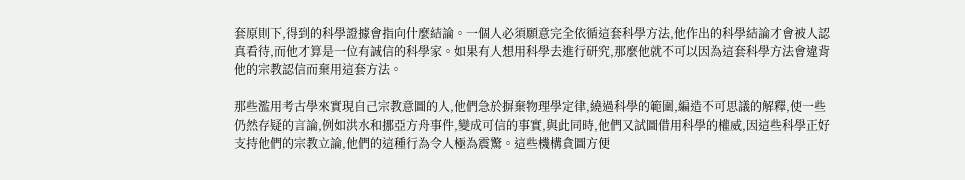套原則下,得到的科學證據會指向什麼結論。一個人必須願意完全依循這套科學方法,他作出的科學結論才會被人認真看待,而他才算是一位有誠信的科學家。如果有人想用科學去進行研究,那麼他就不可以因為這套科學方法會違背他的宗教認信而棄用這套方法。

那些濫用考古學來實現自己宗教意圖的人,他們急於摒棄物理學定律,繞過科學的範圍,編造不可思議的解釋,使一些仍然存疑的言論,例如洪水和挪亞方舟事件,變成可信的事實,與此同時,他們又試圖借用科學的權威,因這些科學正好支持他們的宗教立論,他們的這種行為令人極為震驚。這些機構貪圖方便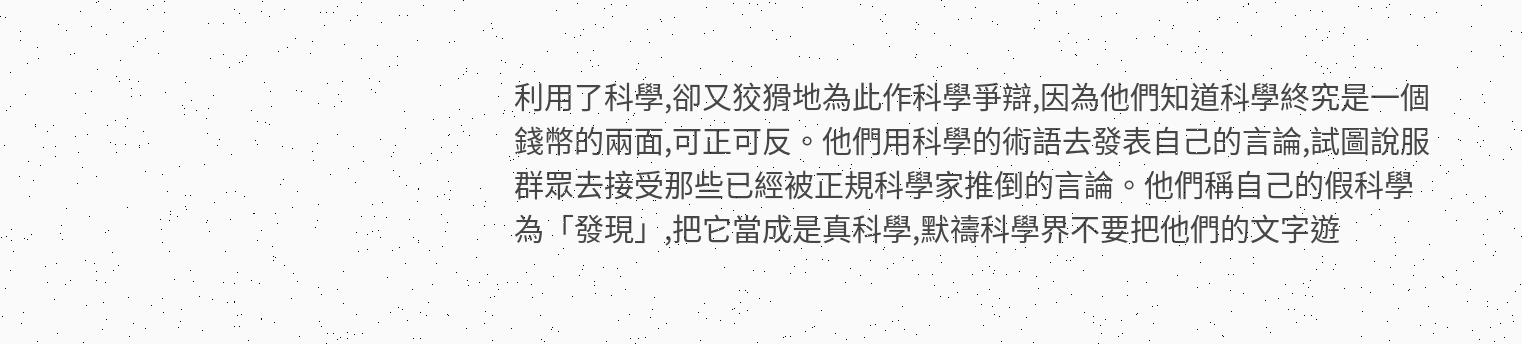利用了科學,卻又狡猾地為此作科學爭辯,因為他們知道科學終究是一個錢幣的兩面,可正可反。他們用科學的術語去發表自己的言論,試圖說服群眾去接受那些已經被正規科學家推倒的言論。他們稱自己的假科學為「發現」,把它當成是真科學,默禱科學界不要把他們的文字遊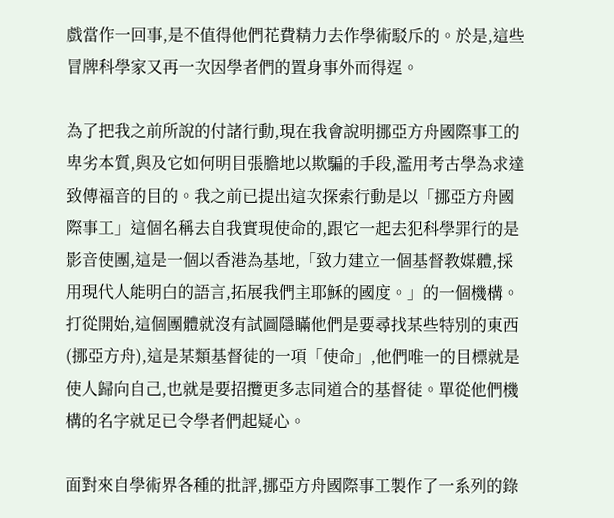戲當作一回事,是不值得他們花費精力去作學術駁斥的。於是,這些冒牌科學家又再一次因學者們的置身事外而得逞。

為了把我之前所說的付諸行動,現在我會說明挪亞方舟國際事工的卑劣本質,與及它如何明目張膽地以欺騙的手段,濫用考古學為求達致傳福音的目的。我之前已提出這次探索行動是以「挪亞方舟國際事工」這個名稱去自我實現使命的,跟它一起去犯科學罪行的是影音使團,這是一個以香港為基地,「致力建立一個基督教媒體,採用現代人能明白的語言,拓展我們主耶穌的國度。」的一個機構。打從開始,這個團體就沒有試圖隱瞞他們是要尋找某些特別的東西(挪亞方舟),這是某類基督徒的一項「使命」,他們唯一的目標就是使人歸向自己,也就是要招攬更多志同道合的基督徒。單從他們機構的名字就足已令學者們起疑心。

面對來自學術界各種的批評,挪亞方舟國際事工製作了一系列的錄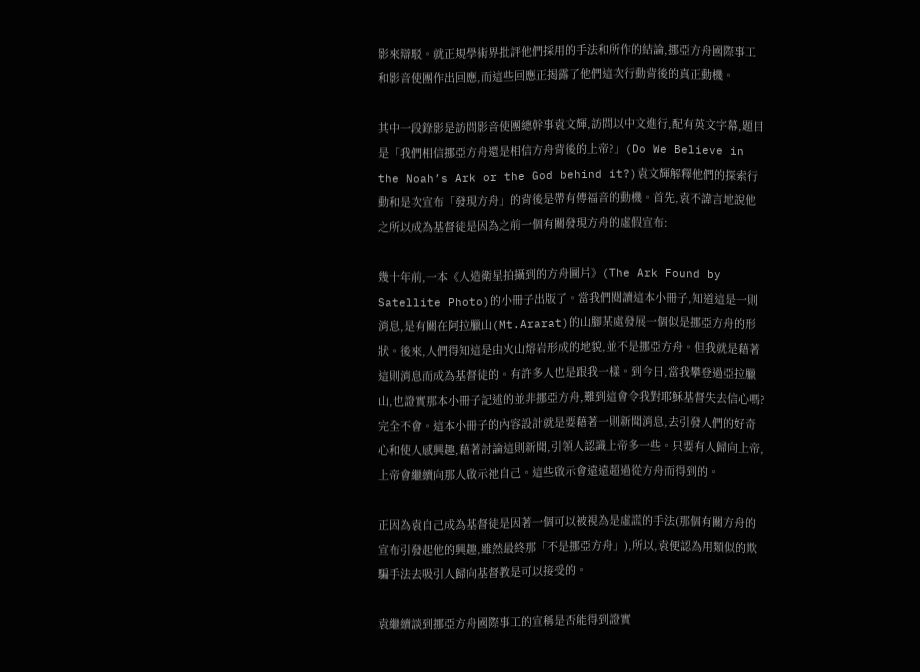影來辯駁。就正規學術界批評他們採用的手法和所作的結論,挪亞方舟國際事工和影音使團作出回應,而這些回應正揭露了他們這次行動背後的真正動機。

其中一段錄影是訪問影音使團總幹事袁文輝,訪問以中文進行,配有英文字幕,題目是「我們相信挪亞方舟還是相信方舟背後的上帝?」(Do We Believe in the Noah’s Ark or the God behind it?)袁文輝解釋他們的探索行動和是次宣布「發現方舟」的背後是帶有傳福音的動機。首先,袁不諱言地說他之所以成為基督徒是因為之前一個有關發現方舟的虛假宣布:

幾十年前,一本《人造衛星拍攝到的方舟圖片》(The Ark Found by Satellite Photo)的小冊子出版了。當我們閱讀這本小冊子,知道這是一則消息,是有關在阿拉臘山(Mt.Ararat)的山腳某處發展一個似是挪亞方舟的形狀。後來,人們得知這是由火山熔岩形成的地貌,並不是挪亞方舟。但我就是藉著這則消息而成為基督徒的。有許多人也是跟我一樣。到今日,當我攀登過亞拉臘山,也證實那本小冊子記述的並非挪亞方舟,難到這會令我對耶穌基督失去信心嗎?完全不會。這本小冊子的內容設計就是要藉著一則新聞消息,去引發人們的好奇心和使人感興趣,藉著討論這則新聞,引領人認識上帝多一些。只要有人歸向上帝,上帝會繼續向那人啟示祂自己。這些啟示會遠遠超過從方舟而得到的。

正因為袁自己成為基督徒是因著一個可以被視為是虛謊的手法(那個有關方舟的宣布引發起他的興趣,雖然最終那「不是挪亞方舟」),所以,袁便認為用類似的欺騙手法去吸引人歸向基督教是可以接受的。

袁繼續談到挪亞方舟國際事工的宣稱是否能得到證實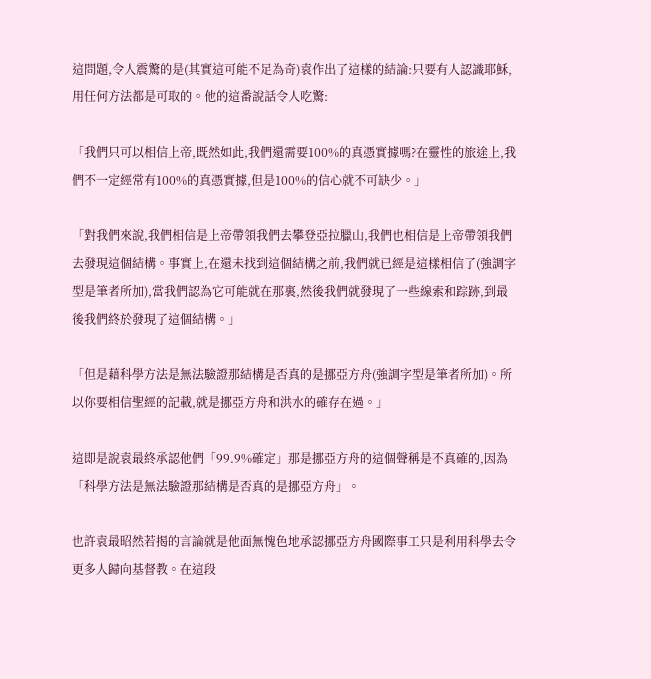這問題,令人震驚的是(其實這可能不足為奇)袁作出了這樣的結論:只要有人認識耶穌,用任何方法都是可取的。他的這番說話令人吃驚:

「我們只可以相信上帝,既然如此,我們還需要100%的真憑實據嗎?在靈性的旅途上,我們不一定經常有100%的真憑實據,但是100%的信心就不可缺少。」

「對我們來說,我們相信是上帝帶領我們去攀登亞拉臘山,我們也相信是上帝帶領我們去發現這個結構。事實上,在還未找到這個結構之前,我們就已經是這樣相信了(強調字型是筆者所加),當我們認為它可能就在那裏,然後我們就發現了一些線索和踪跡,到最後我們終於發現了這個結構。」

「但是藉科學方法是無法驗證那結構是否真的是挪亞方舟(強調字型是筆者所加)。所以你要相信聖經的記載,就是挪亞方舟和洪水的確存在過。」

這即是說袁最終承認他們「99.9%確定」那是挪亞方舟的這個聲稱是不真確的,因為「科學方法是無法驗證那結構是否真的是挪亞方舟」。

也許袁最昭然若揭的言論就是他面無愧色地承認挪亞方舟國際事工只是利用科學去令更多人歸向基督教。在這段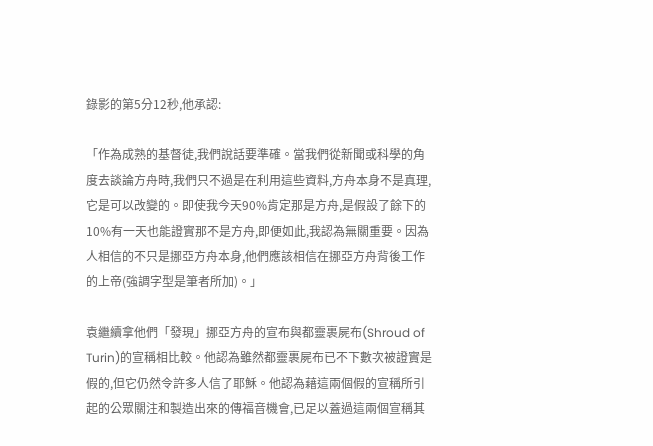錄影的第5分12秒,他承認:

「作為成熟的基督徒,我們說話要準確。當我們從新聞或科學的角度去談論方舟時,我們只不過是在利用這些資料,方舟本身不是真理,它是可以改變的。即使我今天90%肯定那是方舟,是假設了餘下的10%有一天也能證實那不是方舟,即便如此,我認為無關重要。因為人相信的不只是挪亞方舟本身,他們應該相信在挪亞方舟背後工作的上帝(強調字型是筆者所加)。」

袁繼續拿他們「發現」挪亞方舟的宣布與都靈裹屍布(Shroud of Turin)的宣稱相比較。他認為雖然都靈裹屍布已不下數次被證實是假的,但它仍然令許多人信了耶穌。他認為藉這兩個假的宣稱所引起的公眾關注和製造出來的傳福音機會,已足以蓋過這兩個宣稱其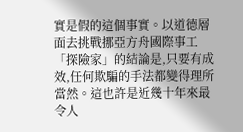實是假的這個事實。以道德層面去挑戰挪亞方舟國際事工「探險家」的結論是,只要有成效,任何欺騙的手法都變得理所當然。這也許是近幾十年來最令人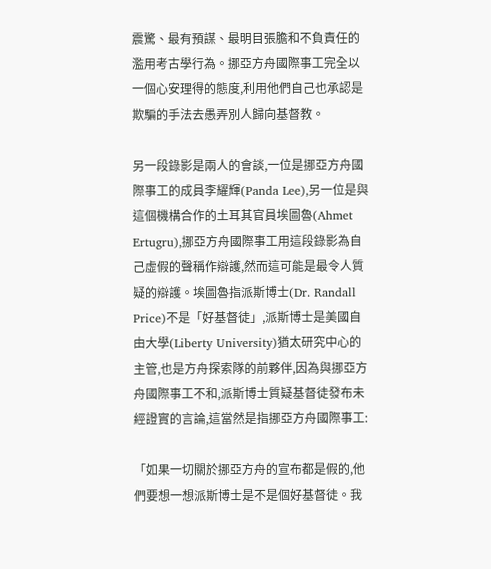震驚、最有預謀、最明目張膽和不負責任的濫用考古學行為。挪亞方舟國際事工完全以一個心安理得的態度,利用他們自己也承認是欺騙的手法去愚弄別人歸向基督教。

另一段錄影是兩人的會談,一位是挪亞方舟國際事工的成員李耀輝(Panda Lee),另一位是與這個機構合作的土耳其官員埃圖魯(Ahmet Ertugru),挪亞方舟國際事工用這段錄影為自己虛假的聲稱作辯護,然而這可能是最令人質疑的辯護。埃圖魯指派斯博士(Dr. Randall Price)不是「好基督徒」,派斯博士是美國自由大學(Liberty University)猶太研究中心的主管,也是方舟探索隊的前夥伴,因為與挪亞方舟國際事工不和,派斯博士質疑基督徒發布未經證實的言論,這當然是指挪亞方舟國際事工:

「如果一切關於挪亞方舟的宣布都是假的,他們要想一想派斯博士是不是個好基督徒。我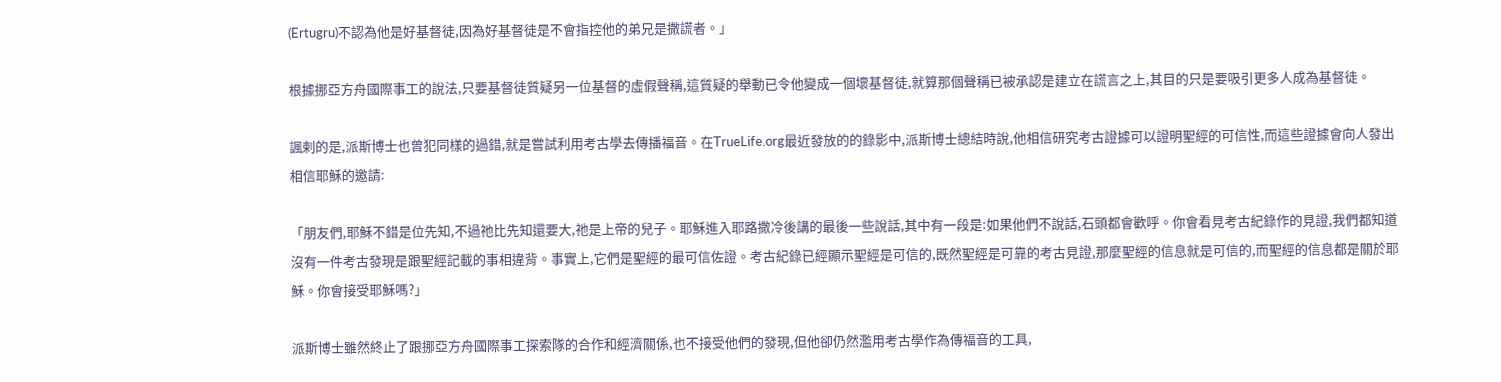(Ertugru)不認為他是好基督徒,因為好基督徒是不會指控他的弟兄是撒謊者。」

根據挪亞方舟國際事工的說法,只要基督徒質疑另一位基督的虛假聲稱,這質疑的舉動已令他變成一個壞基督徒,就算那個聲稱已被承認是建立在謊言之上,其目的只是要吸引更多人成為基督徒。

諷剌的是,派斯博士也曾犯同樣的過錯,就是嘗試利用考古學去傳播福音。在TrueLife.org最近發放的的錄影中,派斯博士總結時說,他相信研究考古證據可以證明聖經的可信性,而這些證據會向人發出相信耶穌的邀請:

「朋友們,耶穌不錯是位先知,不過祂比先知還要大,祂是上帝的兒子。耶穌進入耶路撒冷後講的最後一些說話,其中有一段是:如果他們不說話,石頭都會歡呼。你會看見考古紀錄作的見證,我們都知道沒有一件考古發現是跟聖經記載的事相違背。事實上,它們是聖經的最可信佐證。考古紀錄已經顯示聖經是可信的,既然聖經是可靠的考古見證,那麼聖經的信息就是可信的,而聖經的信息都是關於耶穌。你會接受耶穌嗎?」

派斯博士雖然終止了跟挪亞方舟國際事工探索隊的合作和經濟關係,也不接受他們的發現,但他卻仍然濫用考古學作為傳福音的工具,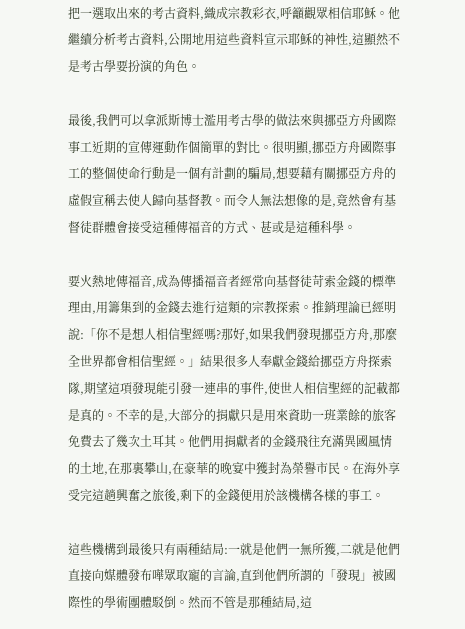把一選取出來的考古資料,織成宗教彩衣,呼籲觀眾相信耶穌。他繼續分析考古資料,公開地用這些資料宣示耶穌的神性,這顯然不是考古學要扮演的角色。

最後,我們可以拿派斯博士濫用考古學的做法來與挪亞方舟國際事工近期的宣傳運動作個簡單的對比。很明顯,挪亞方舟國際事工的整個使命行動是一個有計劃的騙局,想要藉有關挪亞方舟的虛假宣稱去使人歸向基督教。而令人無法想像的是,竟然會有基督徒群體會接受這種傳福音的方式、甚或是這種科學。

要火熱地傳福音,成為傳播福音者經常向基督徒苛索金錢的標準理由,用籌集到的金錢去進行這類的宗教探索。推銷理論已經明說:「你不是想人相信聖經嗎?那好,如果我們發現挪亞方舟,那麼全世界都會相信聖經。」結果很多人奉獻金錢給挪亞方舟探索隊,期望這項發現能引發一連串的事件,使世人相信聖經的記載都是真的。不幸的是,大部分的捐獻只是用來資助一班業餘的旅客免費去了幾次土耳其。他們用捐獻者的金錢飛往充滿異國風情的土地,在那裏攀山,在豪華的晚宴中獲封為榮譽市民。在海外享受完這趟興奮之旅後,剩下的金錢便用於該機構各樣的事工。

這些機構到最後只有兩種結局:一就是他們一無所獲,二就是他們直接向媒體發布嘩眾取寵的言論,直到他們所謂的「發現」被國際性的學術團體駁倒。然而不管是那種結局,這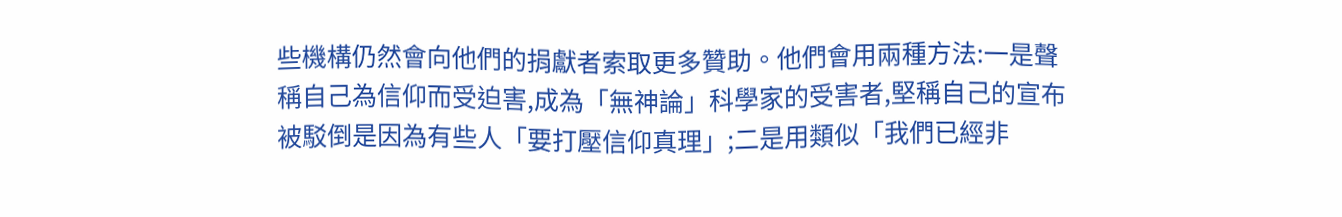些機構仍然會向他們的捐獻者索取更多贊助。他們會用兩種方法:一是聲稱自己為信仰而受迫害,成為「無神論」科學家的受害者,堅稱自己的宣布被駁倒是因為有些人「要打壓信仰真理」;二是用類似「我們已經非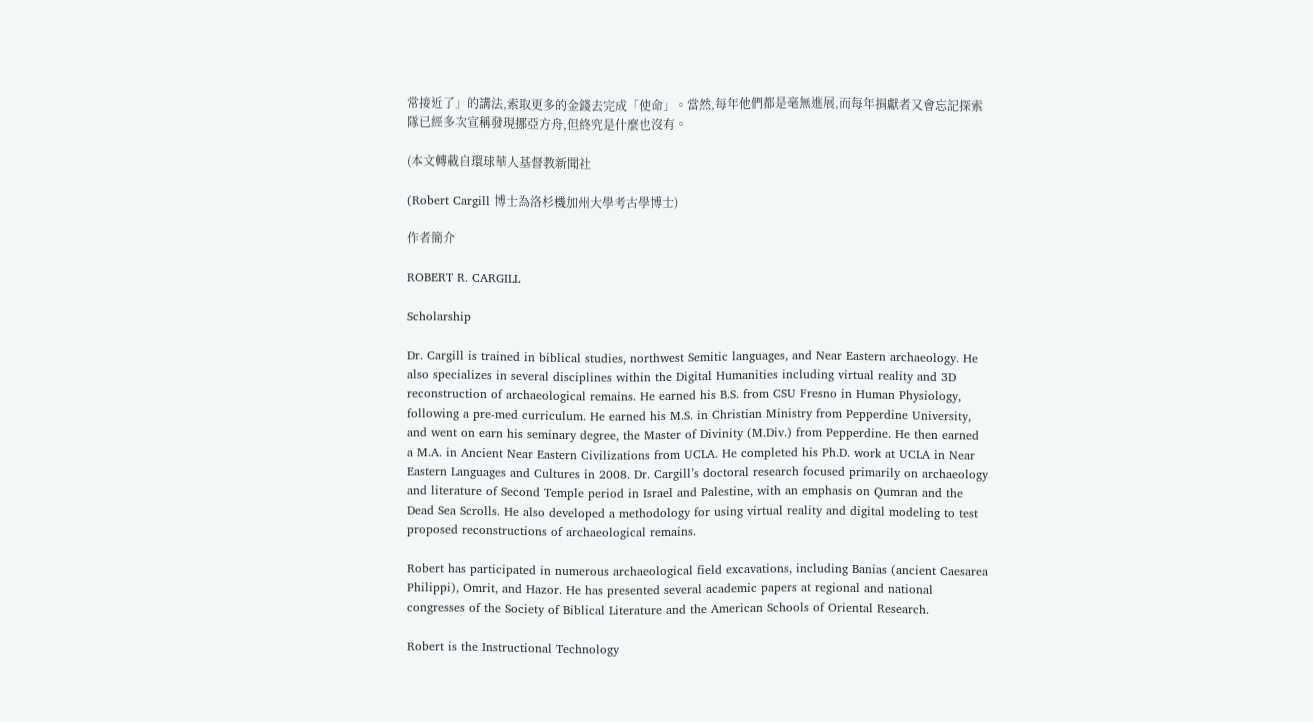常接近了」的講法,索取更多的金錢去完成「使命」。當然,每年他們都是毫無進展,而每年捐獻者又會忘記探索隊已經多次宣稱發現挪亞方舟,但終究是什麼也沒有。

(本文轉載自環球華人基督教新聞社

(Robert Cargill 博士為洛杉機加州大學考古學博士)

作者簡介

ROBERT R. CARGILL

Scholarship

Dr. Cargill is trained in biblical studies, northwest Semitic languages, and Near Eastern archaeology. He also specializes in several disciplines within the Digital Humanities including virtual reality and 3D reconstruction of archaeological remains. He earned his B.S. from CSU Fresno in Human Physiology, following a pre-med curriculum. He earned his M.S. in Christian Ministry from Pepperdine University, and went on earn his seminary degree, the Master of Divinity (M.Div.) from Pepperdine. He then earned a M.A. in Ancient Near Eastern Civilizations from UCLA. He completed his Ph.D. work at UCLA in Near Eastern Languages and Cultures in 2008. Dr. Cargill’s doctoral research focused primarily on archaeology and literature of Second Temple period in Israel and Palestine, with an emphasis on Qumran and the Dead Sea Scrolls. He also developed a methodology for using virtual reality and digital modeling to test proposed reconstructions of archaeological remains.

Robert has participated in numerous archaeological field excavations, including Banias (ancient Caesarea Philippi), Omrit, and Hazor. He has presented several academic papers at regional and national congresses of the Society of Biblical Literature and the American Schools of Oriental Research.

Robert is the Instructional Technology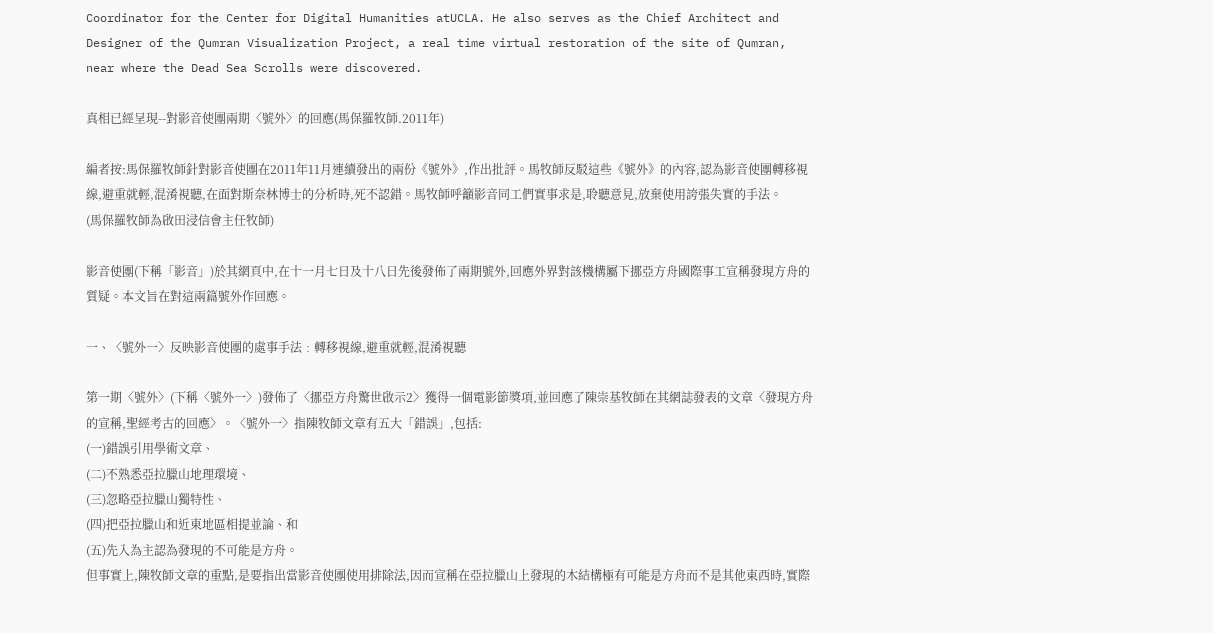Coordinator for the Center for Digital Humanities atUCLA. He also serves as the Chief Architect and Designer of the Qumran Visualization Project, a real time virtual restoration of the site of Qumran, near where the Dead Sea Scrolls were discovered.

真相已經呈現--對影音使團兩期〈號外〉的回應(馬保羅牧師.2011年)

編者按:馬保羅牧師針對影音使團在2011年11月連續發出的兩份《號外》,作出批評。馬牧師反駁這些《號外》的內容,認為影音使團轉移視線,避重就輕,混淆視聽,在面對斯奈林博士的分析時,死不認錯。馬牧師呼籲影音同工們實事求是,聆聽意見,放棄使用誇張失實的手法。
(馬保羅牧師為啟田浸信會主任牧師)

影音使團(下稱「影音」)於其網頁中,在十一月七日及十八日先後發佈了兩期號外,回應外界對該機構屬下挪亞方舟國際事工宣稱發現方舟的質疑。本文旨在對這兩篇號外作回應。

一、〈號外一〉反映影音使團的處事手法﹕轉移視線,避重就輕,混淆視聽

第一期〈號外〉(下稱〈號外一〉)發佈了〈挪亞方舟驚世啟示2〉獲得一個電影節獎項,並回應了陳崇基牧師在其網誌發表的文章〈發現方舟的宣稱,聖經考古的回應〉。〈號外一〉指陳牧師文章有五大「錯誤」,包括:
(一)錯誤引用學術文章、
(二)不熟悉亞拉臘山地理環境、
(三)忽略亞拉臘山獨特性、
(四)把亞拉臘山和近東地區相提並論、和
(五)先入為主認為發現的不可能是方舟。
但事實上,陳牧師文章的重點,是要指出當影音使團使用排除法,因而宣稱在亞拉臘山上發現的木結構極有可能是方舟而不是其他東西時,實際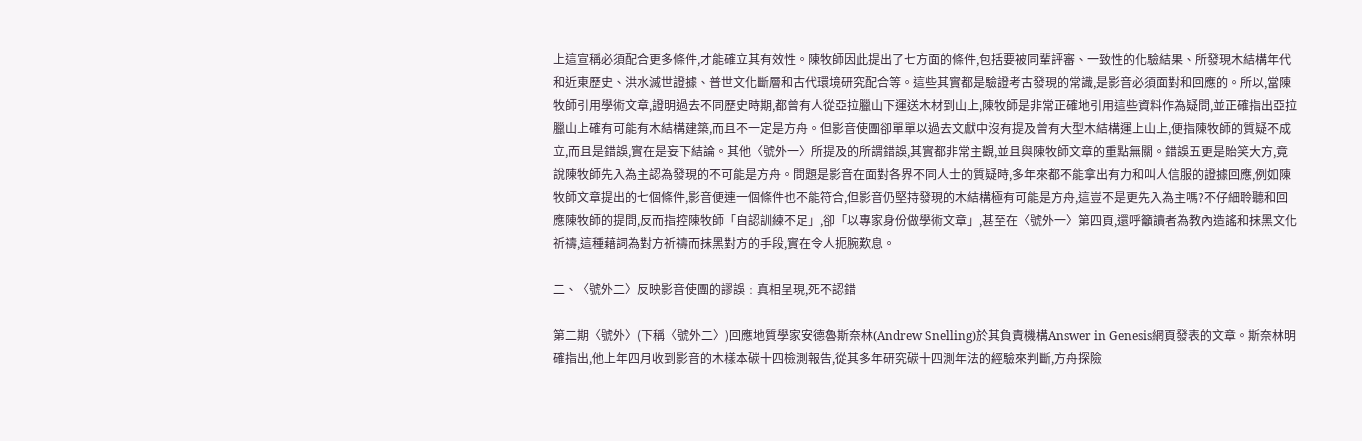上這宣稱必須配合更多條件,才能確立其有效性。陳牧師因此提出了七方面的條件,包括要被同輩評審、一致性的化驗結果、所發現木結構年代和近東歷史、洪水滅世證據、普世文化斷層和古代環境研究配合等。這些其實都是驗證考古發現的常識,是影音必須面對和回應的。所以,當陳牧師引用學術文章,證明過去不同歷史時期,都曾有人從亞拉臘山下運送木材到山上,陳牧師是非常正確地引用這些資料作為疑問,並正確指出亞拉臘山上確有可能有木結構建築,而且不一定是方舟。但影音使團卻單單以過去文獻中沒有提及曾有大型木結構運上山上,便指陳牧師的質疑不成立,而且是錯誤,實在是妄下結論。其他〈號外一〉所提及的所謂錯誤,其實都非常主觀,並且與陳牧師文章的重點無關。錯誤五更是貽笑大方,竟說陳牧師先入為主認為發現的不可能是方舟。問題是影音在面對各界不同人士的質疑時,多年來都不能拿出有力和叫人信服的證據回應,例如陳牧師文章提出的七個條件,影音便連一個條件也不能符合,但影音仍堅持發現的木結構極有可能是方舟,這豈不是更先入為主嗎?不仔細聆聽和回應陳牧師的提問,反而指控陳牧師「自認訓練不足」,卻「以專家身份做學術文章」,甚至在〈號外一〉第四頁,還呼籲讀者為教內造謠和抹黑文化祈禱,這種藉詞為對方祈禱而抹黑對方的手段,實在令人扼腕歎息。

二、〈號外二〉反映影音使團的謬誤﹕真相呈現,死不認錯

第二期〈號外〉(下稱〈號外二〉)回應地質學家安德魯斯奈林(Andrew Snelling)於其負責機構Answer in Genesis網頁發表的文章。斯奈林明確指出,他上年四月收到影音的木樣本碳十四檢測報告,從其多年研究碳十四測年法的經驗來判斷,方舟探險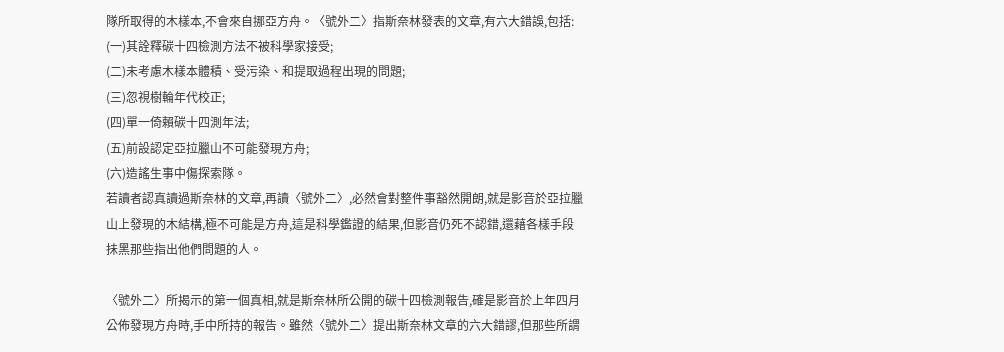隊所取得的木樣本,不會來自挪亞方舟。〈號外二〉指斯奈林發表的文章,有六大錯誤,包括:
(一)其詮釋碳十四檢測方法不被科學家接受;
(二)未考慮木樣本體積、受污染、和提取過程出現的問題;
(三)忽視樹輪年代校正;
(四)單一倚賴碳十四測年法;
(五)前設認定亞拉臘山不可能發現方舟;
(六)造謠生事中傷探索隊。
若讀者認真讀過斯奈林的文章,再讀〈號外二〉,必然會對整件事豁然開朗,就是影音於亞拉臘山上發現的木結構,極不可能是方舟,這是科學鑑證的結果,但影音仍死不認錯,還藉各樣手段抺黑那些指出他們問題的人。

〈號外二〉所揭示的第一個真相,就是斯奈林所公開的碳十四檢測報告,確是影音於上年四月公佈發現方舟時,手中所持的報告。雖然〈號外二〉提出斯奈林文章的六大錯謬,但那些所謂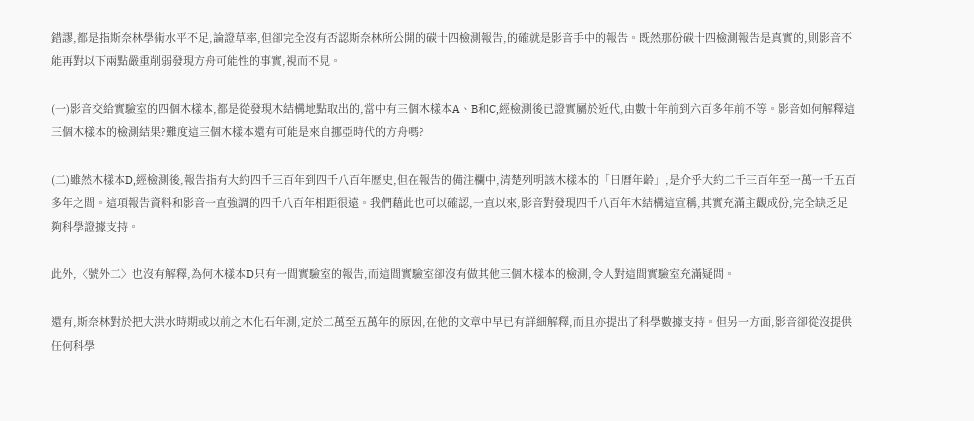錯謬,都是指斯奈林學術水平不足,論證草率,但卻完全沒有否認斯奈林所公開的碳十四檢測報告,的確就是影音手中的報告。既然那份碳十四檢測報告是真實的,則影音不能再對以下兩點嚴重削弱發現方舟可能性的事實,視而不見。

(一)影音交給實驗室的四個木樣本,都是從發現木結構地點取出的,當中有三個木樣本A、B和C,經檢測後已證實屬於近代,由數十年前到六百多年前不等。影音如何解釋這三個木樣本的檢測結果?難度這三個木樣本還有可能是來自挪亞時代的方舟嗎?

(二)雖然木樣本D,經檢測後,報告指有大約四千三百年到四千八百年歷史,但在報告的備注欄中,清楚列明該木樣本的「日曆年齡」,是介乎大約二千三百年至一萬一千五百多年之間。這項報告資料和影音一直強調的四千八百年相距很遠。我們藉此也可以確認,一直以來,影音對發現四千八百年木結構這宣稱,其實充滿主觀成份,完全缺乏足夠科學證據支持。

此外,〈號外二〉也沒有解釋,為何木樣本D只有一間實驗室的報告,而這間實驗室卻沒有做其他三個木樣本的檢測,令人對這間實驗室充滿疑問。

還有,斯奈林對於把大洪水時期或以前之木化石年測,定於二萬至五萬年的原因,在他的文章中早已有詳細解釋,而且亦提出了科學數據支持。但另一方面,影音卻從沒提供任何科學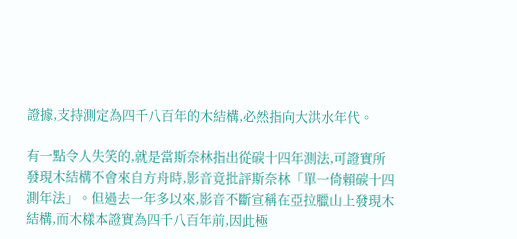證據,支持測定為四千八百年的木結構,必然指向大洪水年代。

有一點令人失笑的,就是當斯奈林指出從碳十四年測法,可證實所發現木結構不會來自方舟時,影音竟批評斯奈林「單一倚賴碳十四測年法」。但過去一年多以來,影音不斷宣稱在亞拉臘山上發現木結構,而木樣本證實為四千八百年前,因此極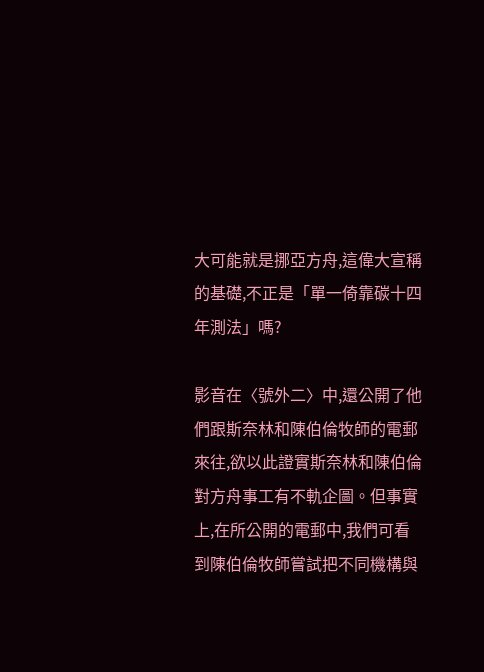大可能就是挪亞方舟,這偉大宣稱的基礎,不正是「單一倚靠碳十四年測法」嗎?

影音在〈號外二〉中,還公開了他們跟斯奈林和陳伯倫牧師的電郵來往,欲以此證實斯奈林和陳伯倫對方舟事工有不軌企圖。但事實上,在所公開的電郵中,我們可看到陳伯倫牧師嘗試把不同機構與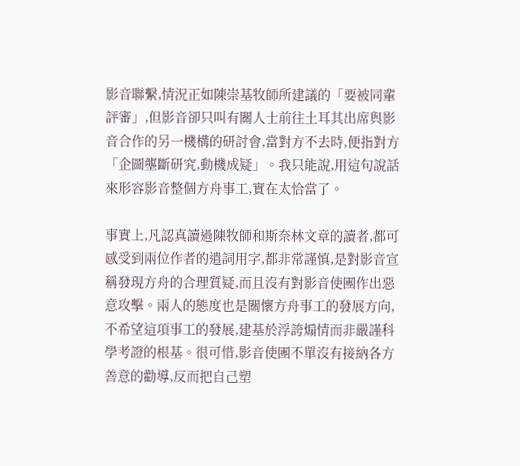影音聯繫,情況正如陳崇基牧師所建議的「要被同輩評審」,但影音卻只叫有關人士前往土耳其出席與影音合作的另一機構的研討會,當對方不去時,便指對方「企圖壟斷研究,動機成疑」。我只能說,用這句說話來形容影音整個方舟事工,實在太恰當了。

事實上,凡認真讀過陳牧師和斯奈林文章的讀者,都可感受到兩位作者的遣詞用字,都非常謹慎,是對影音宣稱發現方舟的合理質疑,而且沒有對影音使團作出惡意攻擊。兩人的態度也是關懷方舟事工的發展方向,不希望這項事工的發展,建基於浮誇煽情而非嚴謹科學考證的根基。很可惜,影音使團不單沒有接納各方善意的勸導,反而把自己塑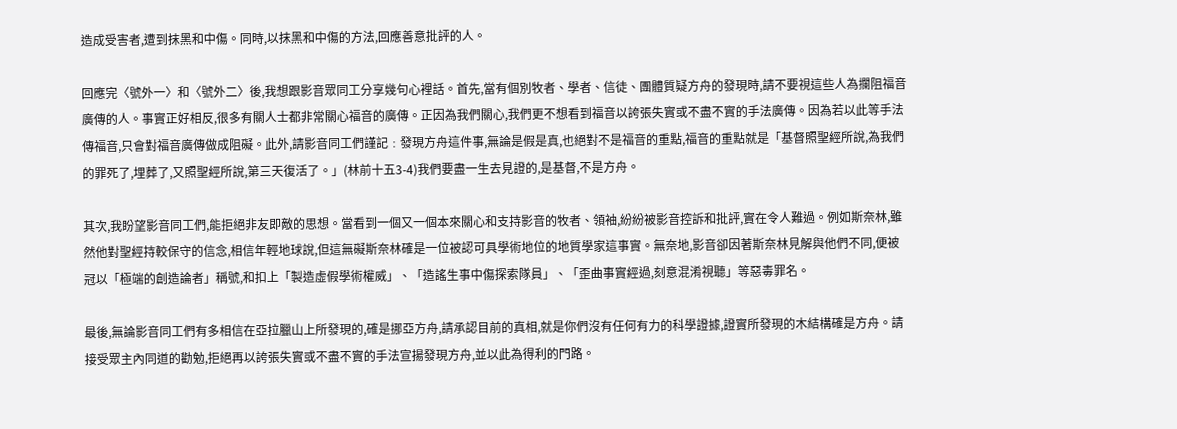造成受害者,遭到抹黑和中傷。同時,以抹黑和中傷的方法,回應善意批評的人。

回應完〈號外一〉和〈號外二〉後,我想跟影音眾同工分享幾句心裡話。首先,當有個別牧者、學者、信徒、團體質疑方舟的發現時,請不要視這些人為攔阻福音廣傳的人。事實正好相反,很多有關人士都非常關心福音的廣傳。正因為我們關心,我們更不想看到福音以誇張失實或不盡不實的手法廣傳。因為若以此等手法傳福音,只會對福音廣傳做成阻礙。此外,請影音同工們謹記﹕發現方舟這件事,無論是假是真,也絕對不是福音的重點,福音的重點就是「基督照聖經所說,為我們的罪死了,埋葬了,又照聖經所說,第三天復活了。」(林前十五3-4)我們要盡一生去見證的,是基督,不是方舟。

其次,我盼望影音同工們,能拒絕非友即敵的思想。當看到一個又一個本來關心和支持影音的牧者、領袖,紛紛被影音控訴和批評,實在令人難過。例如斯奈林,雖然他對聖經持較保守的信念,相信年輕地球說,但這無礙斯奈林確是一位被認可具學術地位的地質學家這事實。無奈地,影音卻因著斯奈林見解與他們不同,便被冠以「極端的創造論者」稱號,和扣上「製造虛假學術權威」、「造謠生事中傷探索隊員」、「歪曲事實經過,刻意混淆視聽」等惡毒罪名。

最後,無論影音同工們有多相信在亞拉臘山上所發現的,確是挪亞方舟,請承認目前的真相,就是你們沒有任何有力的科學證據,證實所發現的木結構確是方舟。請接受眾主內同道的勸勉,拒絕再以誇張失實或不盡不實的手法宣揚發現方舟,並以此為得利的門路。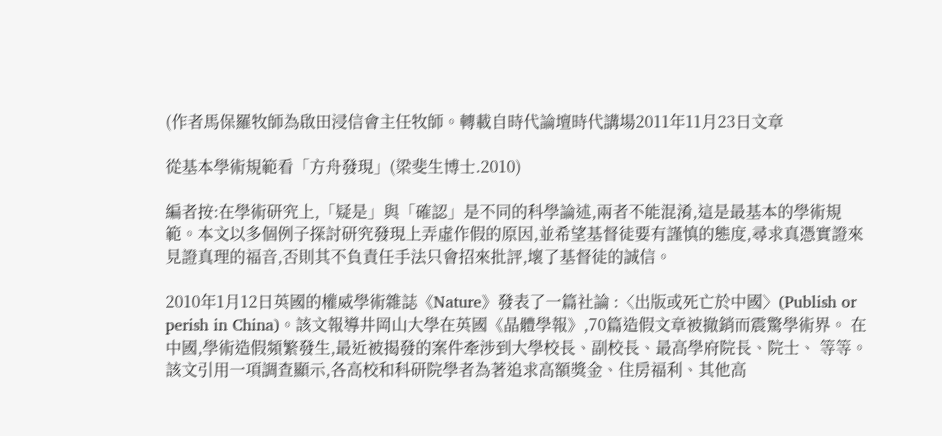(作者馬保羅牧師為啟田浸信會主任牧師。轉載自時代論壇時代講場2011年11月23日文章

從基本學術規範看「方舟發現」(梁斐生博士.2010)

編者按:在學術研究上,「疑是」與「確認」是不同的科學論述,兩者不能混淆,這是最基本的學術規範。本文以多個例子探討研究發現上弄虛作假的原因,並希望基督徒要有謹慎的態度,尋求真憑實證來見證真理的福音,否則其不負責任手法只會招來批評,壞了基督徒的誠信。

2010年1月12日英國的權威學術雜誌《Nature》發表了一篇社論 :〈出版或死亡於中國〉(Publish or perish in China)。該文報導井岡山大學在英國《晶體學報》,70篇造假文章被撤銷而震驚學術界。 在中國,學術造假頻繁發生,最近被揭發的案件牽涉到大學校長、副校長、最高學府院長、院士、 等等。該文引用一項調查顯示,各高校和科研院學者為著追求高額獎金、住房福利、其他高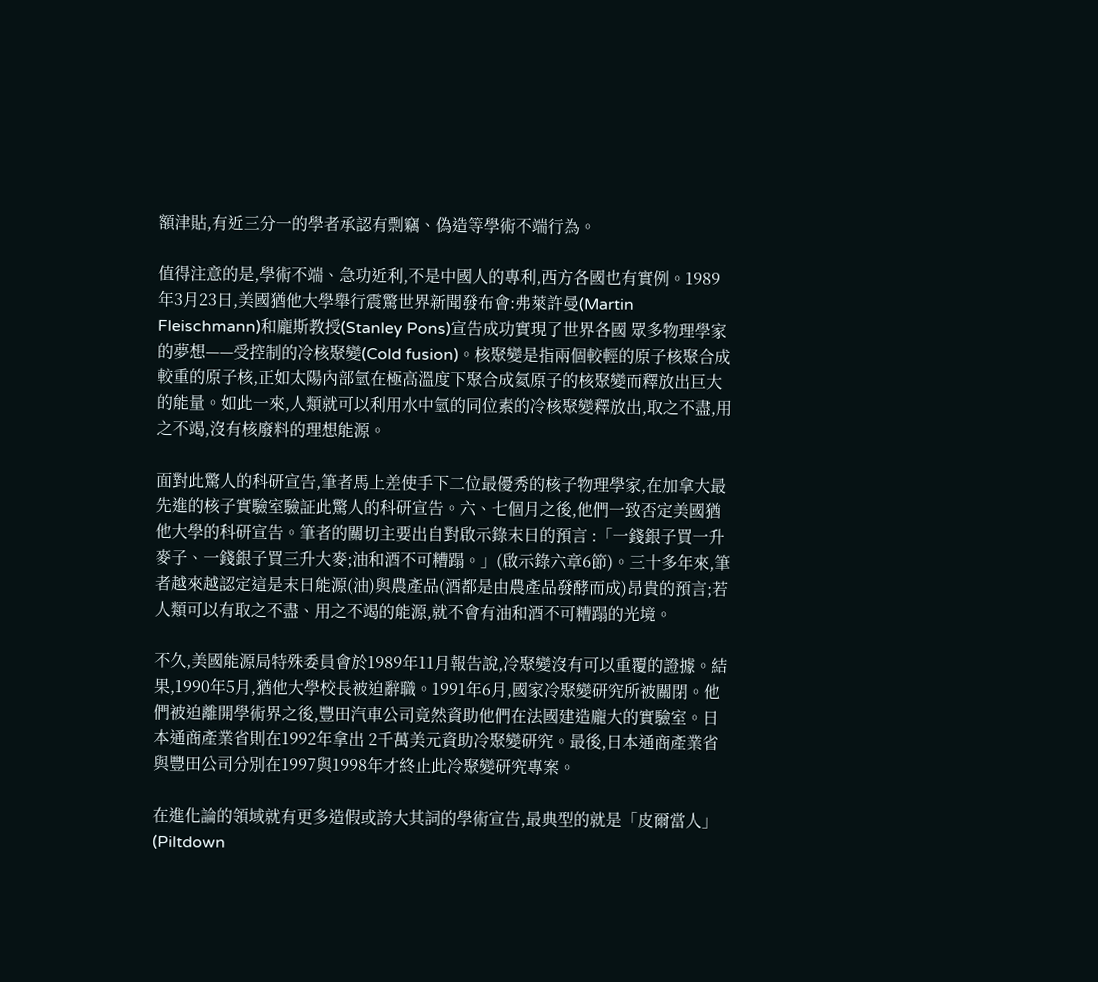額津貼,有近三分一的學者承認有剽竊、偽造等學術不端行為。

值得注意的是,學術不端、急功近利,不是中國人的專利,西方各國也有實例。1989年3月23日,美國猶他大學舉行震驚世界新聞發布會:弗萊許曼(Martin Fleischmann)和龐斯教授(Stanley Pons)宣告成功實現了世界各國 眾多物理學家的夢想——受控制的冷核聚變(Cold fusion)。核聚變是指兩個較輕的原子核聚合成較重的原子核,正如太陽內部氫在極高溫度下聚合成氦原子的核聚變而釋放出巨大的能量。如此一來,人類就可以利用水中氫的同位素的冷核聚變釋放出,取之不盡,用之不竭,沒有核廢料的理想能源。

面對此驚人的科研宣告,筆者馬上差使手下二位最優秀的核子物理學家,在加拿大最先進的核子實驗室驗証此驚人的科研宣告。六、七個月之後,他們一致否定美國猶他大學的科研宣告。筆者的關切主要出自對啟示錄末日的預言 :「一錢銀子買一升麥子、一錢銀子買三升大麥;油和酒不可糟蹋。」(啟示錄六章6節)。三十多年來,筆者越來越認定這是末日能源(油)與農產品(酒都是由農產品發酵而成)昂貴的預言;若人類可以有取之不盡、用之不竭的能源,就不會有油和酒不可糟蹋的光境。

不久,美國能源局特殊委員會於1989年11月報告說,冷聚變沒有可以重覆的證據。結果,1990年5月,猶他大學校長被迫辭職。1991年6月,國家冷聚變研究所被關閉。他們被迫離開學術界之後,豐田汽車公司竟然資助他們在法國建造龐大的實驗室。日本通商產業省則在1992年拿出 2千萬美元資助冷聚變研究。最後,日本通商產業省與豐田公司分別在1997與1998年才終止此冷聚變研究專案。

在進化論的領域就有更多造假或誇大其詞的學術宣告,最典型的就是「皮爾當人」 (Piltdown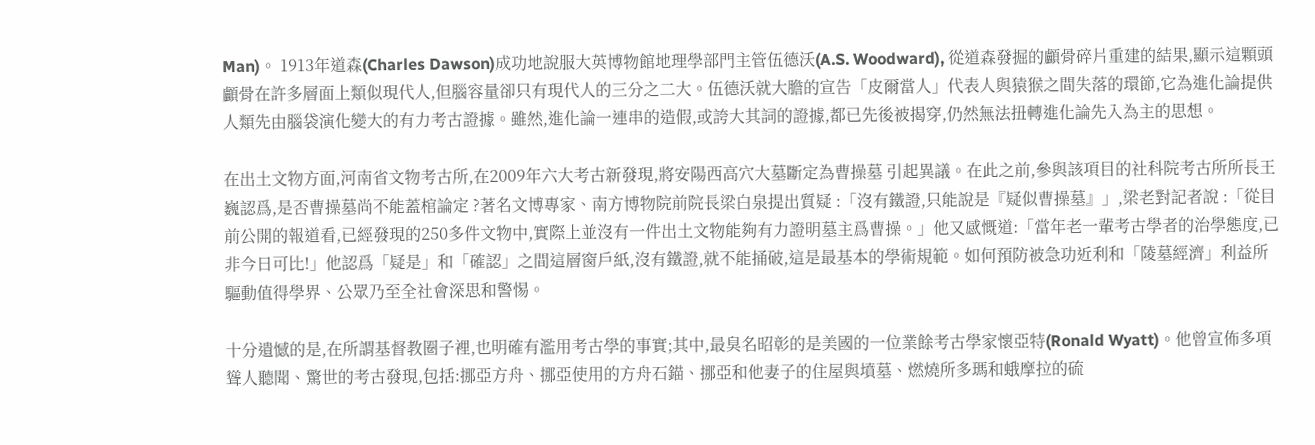Man)。 1913年道森(Charles Dawson)成功地說服大英博物館地理學部門主管伍德沃(A.S. Woodward), 從道森發掘的顱骨碎片重建的結果,顯示這顆頭顱骨在許多層面上類似現代人,但腦容量卻只有現代人的三分之二大。伍德沃就大膽的宣告「皮爾當人」代表人與猿猴之間失落的環節,它為進化論提供人類先由腦袋演化變大的有力考古證據。雖然,進化論一連串的造假,或誇大其詞的證據,都已先後被揭穿,仍然無法扭轉進化論先入為主的思想。

在出土文物方面,河南省文物考古所,在2009年六大考古新發現,將安陽西高穴大墓斷定為曹操墓 引起異議。在此之前,參與該項目的社科院考古所所長王巍認爲,是否曹操墓尚不能蓋棺論定 ?著名文博專家、南方博物院前院長梁白泉提出質疑 :「沒有鐵證,只能說是『疑似曹操墓』」,梁老對記者說 :「從目前公開的報道看,已經發現的250多件文物中,實際上並沒有一件出土文物能夠有力證明墓主爲曹操。」他又感慨道:「當年老一輩考古學者的治學態度,已非今日可比!」他認爲「疑是」和「確認」之間這層窗戶紙,沒有鐵證,就不能捅破,這是最基本的學術規範。如何預防被急功近利和「陵墓經濟」利益所驅動值得學界、公眾乃至全社會深思和警惕。

十分遺憾的是,在所謂基督教圈子裡,也明確有濫用考古學的事實;其中,最臭名昭彰的是美國的一位業餘考古學家懷亞特(Ronald Wyatt)。他曾宣佈多項聳人聽聞、驚世的考古發現,包括:挪亞方舟、挪亞使用的方舟石錨、挪亞和他妻子的住屋與墳墓、燃燒所多瑪和蛾摩拉的硫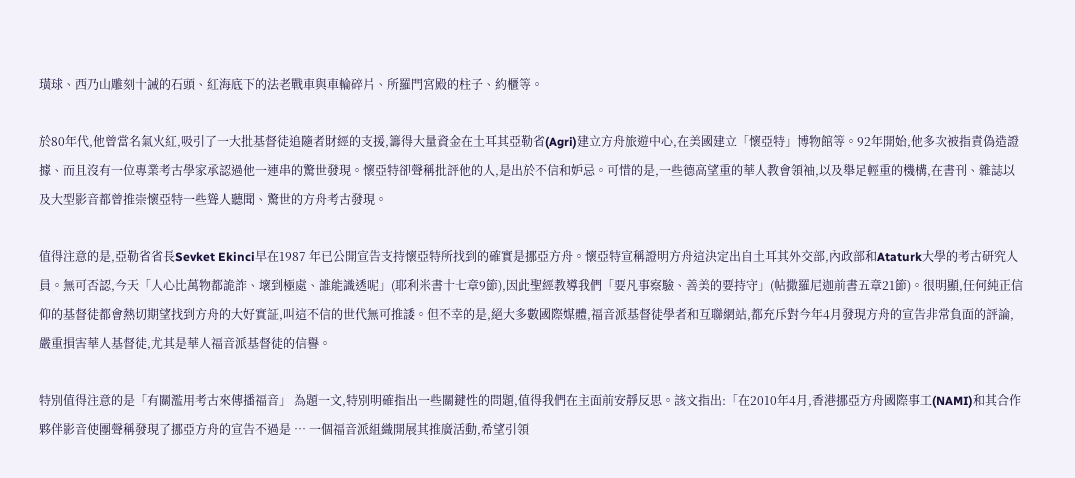璜球、西乃山雕刻十誡的石頭、紅海底下的法老戰車與車輪碎片、所羅門宮殿的柱子、約櫃等。

於80年代,他曾當名氣火紅,吸引了一大批基督徒追隨者財經的支援,籌得大量資金在土耳其亞勒省(Agri)建立方舟旅遊中心,在美國建立「懷亞特」博物館等。92年開始,他多次被指責偽造證據、而且沒有一位專業考古學家承認過他一連串的驚世發現。懷亞特卻聲稱批評他的人,是出於不信和妒忌。可惜的是,一些德高望重的華人教會領袖,以及舉足輕重的機構,在書刊、雜誌以及大型影音都曾推崇懷亞特一些聳人聽聞、驚世的方舟考古發現。

值得注意的是,亞勒省省長Sevket Ekinci早在1987 年已公開宣告支持懷亞特所找到的確實是挪亞方舟。懷亞特宣稱證明方舟這決定出自土耳其外交部,內政部和Ataturk大學的考古研究人員。無可否認,今天「人心比萬物都詭詐、壞到極處、誰能識透呢」(耶利米書十七章9節),因此聖經教導我們「要凡事察驗、善美的要持守」(帖撒羅尼迦前書五章21節)。很明顯,任何純正信仰的基督徒都會熱切期望找到方舟的大好實証,叫這不信的世代無可推諉。但不幸的是,絕大多數國際媒體,福音派基督徒學者和互聯網站,都充斥對今年4月發現方舟的宣告非常負面的評論,嚴重損害華人基督徒,尤其是華人福音派基督徒的信譽。

特別值得注意的是「有關濫用考古來傳播福音」 為題一文,特別明確指出一些關鍵性的問題,值得我們在主面前安靜反思。該文指出:「在2010年4月,香港挪亞方舟國際事工(NAMI)和其合作夥伴影音使團聲稱發現了挪亞方舟的宣告不過是 … 一個福音派組織開展其推廣活動,希望引領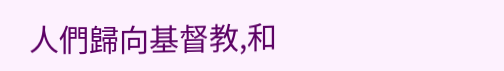人們歸向基督教,和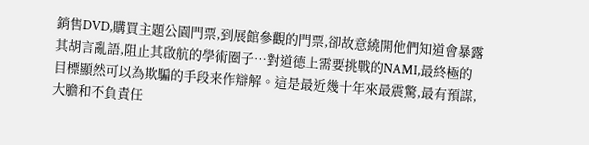銷售DVD,購買主題公園門票,到展館參觀的門票,卻故意繞開他們知道會暴露其胡言亂語,阻止其啟航的學術圈子…對道德上需要挑戰的NAMI,最終極的目標顯然可以為欺騙的手段来作辯解。這是最近幾十年來最震驚,最有預謀,大膽和不負責任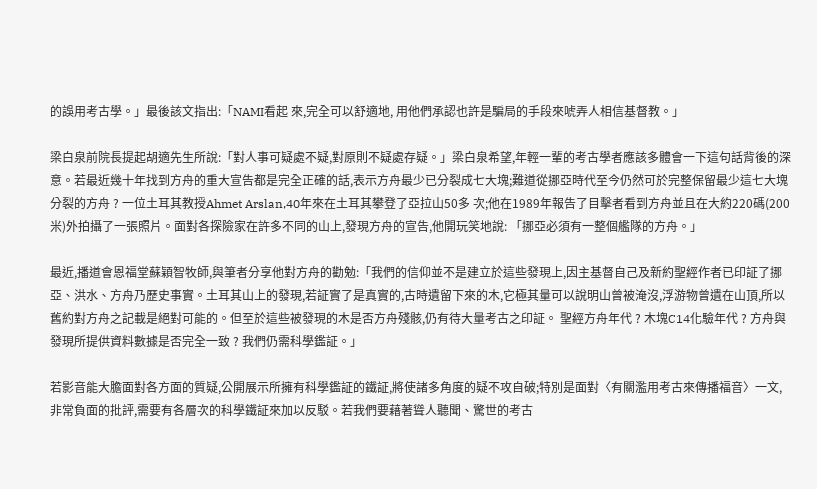的誤用考古學。」最後該文指出:「NAMI看起 來,完全可以舒適地, 用他們承認也許是騙局的手段來唬弄人相信基督教。」

梁白泉前院長提起胡適先生所說:「對人事可疑處不疑,對原則不疑處存疑。」梁白泉希望,年輕一輩的考古學者應該多體會一下這句話背後的深意。若最近幾十年找到方舟的重大宣告都是完全正確的話,表示方舟最少已分裂成七大塊;難道從挪亞時代至今仍然可於完整保留最少這七大塊分裂的方舟 ? 一位土耳其教授Ahmet Arslan,40年來在土耳其攀登了亞拉山50多 次;他在1989年報告了目擊者看到方舟並且在大約220碼(200米)外拍攝了一張照片。面對各探險家在許多不同的山上,發現方舟的宣告,他開玩笑地說: 「挪亞必須有一整個艦隊的方舟。」

最近,播道會恩福堂蘇穎智牧師,與筆者分享他對方舟的勸勉:「我們的信仰並不是建立於這些發現上,因主基督自己及新約聖經作者已印証了挪亞、洪水、方舟乃歷史事實。土耳其山上的發現,若証實了是真實的,古時遺留下來的木,它極其量可以說明山曾被淹沒,浮游物曾遺在山頂,所以舊約對方舟之記載是絕對可能的。但至於這些被發現的木是否方舟殘骸,仍有待大量考古之印証。 聖經方舟年代 ? 木塊C14化驗年代 ? 方舟與發現所提供資料數據是否完全一致 ? 我們仍需科學鑑証。」

若影音能大膽面對各方面的質疑,公開展示所擁有科學鑑証的鐵証,將使諸多角度的疑不攻自破;特別是面對〈有關濫用考古來傳播福音〉一文,非常負面的批評,需要有各層次的科學鐵証來加以反駁。若我們要藉著聳人聽聞、驚世的考古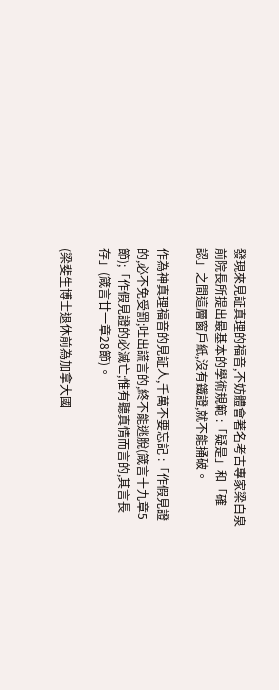發現來見証真理的福音,不妨體會著名考古專家梁白泉前院長所提出最基本的學術規範 :「疑是」和「確認」之間這層窗戶紙,沒有鐵證,就不能捅破。

作為神真理福音的見証人,千萬不要忘記 :「作假見證的,必不免受罰;吐出謊言的,終不能逃脫(箴言十九章5節);「作假見證的必滅亡;惟有聽真情而言的,其言長存」(箴言廿一章28節)。

(梁斐生博士退休前為加拿大國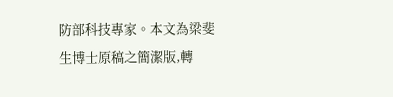防部科技專家。本文為梁斐生博士原稿之簡潔版,轉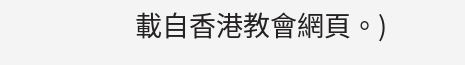載自香港教會網頁。)